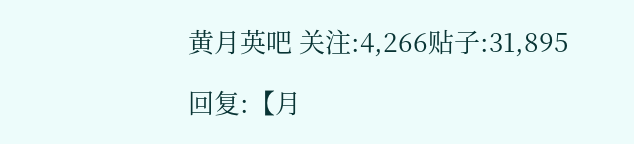黄月英吧 关注:4,266贴子:31,895

回复:【月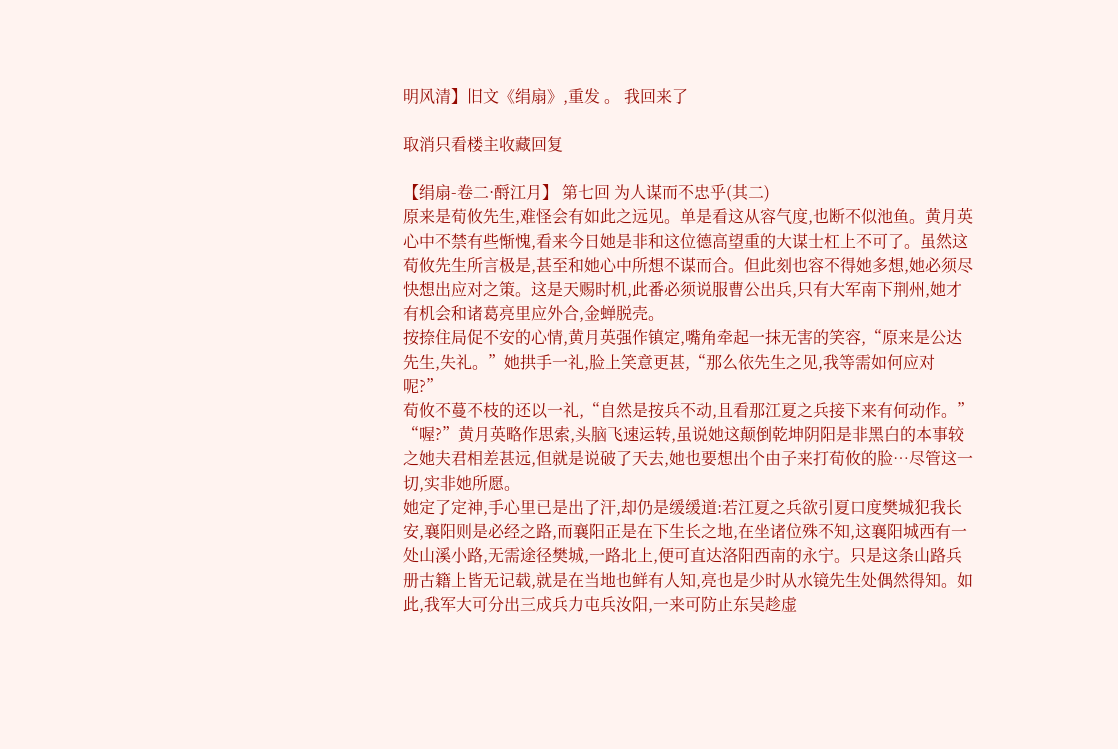明风清】旧文《绢扇》,重发 。 我回来了

取消只看楼主收藏回复

【绢扇-卷二·酹江月】 第七回 为人谋而不忠乎(其二)
原来是荀攸先生,难怪会有如此之远见。单是看这从容气度,也断不似池鱼。黄月英心中不禁有些惭愧,看来今日她是非和这位德高望重的大谋士杠上不可了。虽然这荀攸先生所言极是,甚至和她心中所想不谋而合。但此刻也容不得她多想,她必须尽快想出应对之策。这是天赐时机,此番必须说服曹公出兵,只有大军南下荆州,她才有机会和诸葛亮里应外合,金蝉脱壳。
按捺住局促不安的心情,黄月英强作镇定,嘴角牵起一抹无害的笑容,“原来是公达先生,失礼。”她拱手一礼,脸上笑意更甚,“那么依先生之见,我等需如何应对呢?”
荀攸不蔓不枝的还以一礼,“自然是按兵不动,且看那江夏之兵接下来有何动作。”
“喔?”黄月英略作思索,头脑飞速运转,虽说她这颠倒乾坤阴阳是非黑白的本事较之她夫君相差甚远,但就是说破了天去,她也要想出个由子来打荀攸的脸…尽管这一切,实非她所愿。
她定了定神,手心里已是出了汗,却仍是缓缓道:若江夏之兵欲引夏口度樊城犯我长安,襄阳则是必经之路,而襄阳正是在下生长之地,在坐诸位殊不知,这襄阳城西有一处山溪小路,无需途径樊城,一路北上,便可直达洛阳西南的永宁。只是这条山路兵册古籍上皆无记载,就是在当地也鲜有人知,亮也是少时从水镜先生处偶然得知。如此,我军大可分出三成兵力屯兵汝阳,一来可防止东吴趁虚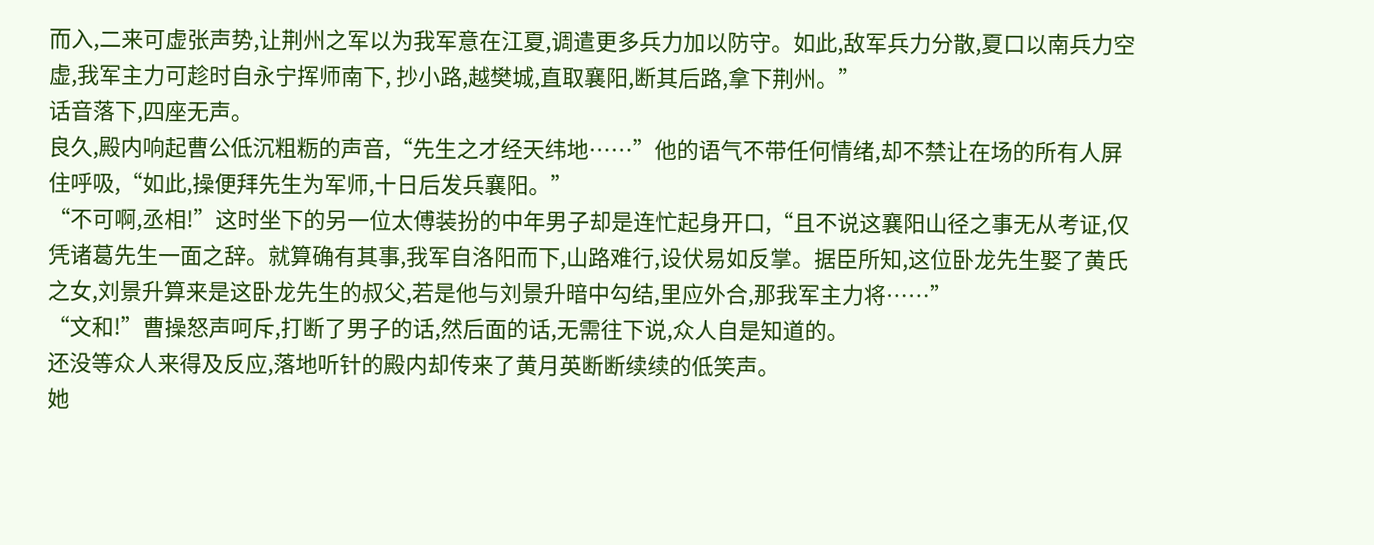而入,二来可虚张声势,让荆州之军以为我军意在江夏,调遣更多兵力加以防守。如此,敌军兵力分散,夏口以南兵力空虚,我军主力可趁时自永宁挥师南下, 抄小路,越樊城,直取襄阳,断其后路,拿下荆州。”
话音落下,四座无声。
良久,殿内响起曹公低沉粗粝的声音,“先生之才经天纬地……”他的语气不带任何情绪,却不禁让在场的所有人屏住呼吸,“如此,操便拜先生为军师,十日后发兵襄阳。”
“不可啊,丞相!”这时坐下的另一位太傅装扮的中年男子却是连忙起身开口,“且不说这襄阳山径之事无从考证,仅凭诸葛先生一面之辞。就算确有其事,我军自洛阳而下,山路难行,设伏易如反掌。据臣所知,这位卧龙先生娶了黄氏之女,刘景升算来是这卧龙先生的叔父,若是他与刘景升暗中勾结,里应外合,那我军主力将……”
“文和!”曹操怒声呵斥,打断了男子的话,然后面的话,无需往下说,众人自是知道的。
还没等众人来得及反应,落地听针的殿内却传来了黄月英断断续续的低笑声。
她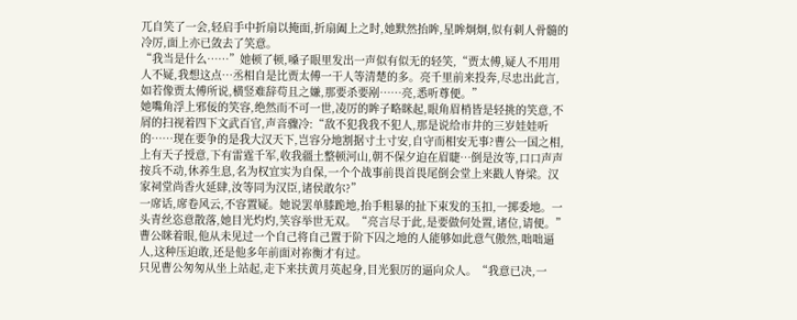兀自笑了一会,轻启手中折扇以掩面,折扇阖上之时,她默然抬眸,星眸炯炯,似有刺人骨髓的冷厉,面上亦已敛去了笑意。
“我当是什么……”她顿了顿,嗓子眼里发出一声似有似无的轻笑,“贾太傅,疑人不用用人不疑,我想这点…丞相自是比贾太傅一干人等清楚的多。亮千里前来投奔,尽忠出此言,如若像贾太傅所说,横竖难辞苟且之嫌,那要杀要剐……亮,悉听尊便。”
她嘴角浮上邪佞的笑容,绝然而不可一世,凌厉的眸子略眯起,眼角眉梢皆是轻挑的笑意,不屑的扫视着四下文武百官,声音骤冷:“敌不犯我我不犯人,那是说给市井的三岁娃娃听的……现在要争的是我大汉天下,岂容分地割据寸土寸安,自守而相安无事?曹公一国之相,上有天子授意,下有雷霆千军,收我疆土整顿河山,朝不保夕迫在眉睫…倒是汝等,口口声声按兵不动,休养生息,名为权宜实为自保,一个个战事前畏首畏尾倒会堂上来戳人脊梁。汉家祠堂尚香火延肆,汝等同为汉臣,诸侯敢尔?”
一席话,席卷风云,不容置疑。她说罢单膝跪地,抬手粗暴的扯下束发的玉扣,一掷委地。一头青丝恣意散落,她目光灼灼,笑容举世无双。“亮言尽于此,是要做何处置,诸位,请便。”
曹公眯着眼,他从未见过一个自己将自己置于阶下囚之地的人能够如此意气傲然,咄咄逼人,这种压迫敢,还是他多年前面对祢衡才有过。
只见曹公匆匆从坐上站起,走下来扶黄月英起身,目光狠厉的逼向众人。“我意已决,一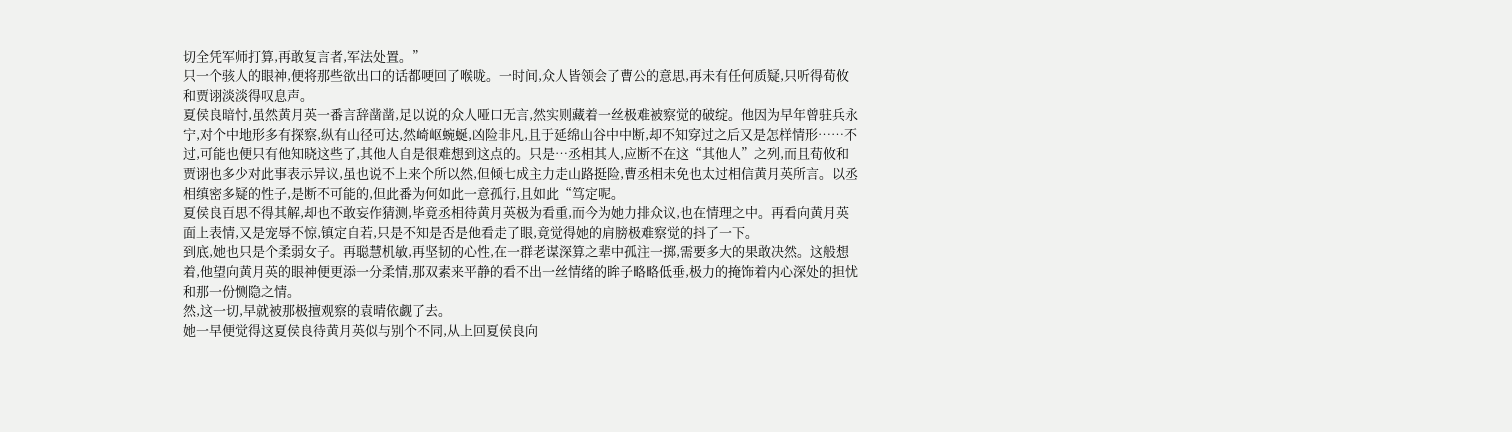切全凭军师打算,再敢复言者,军法处置。”
只一个骇人的眼神,便将那些欲出口的话都哽回了喉咙。一时间,众人皆领会了曹公的意思,再未有任何质疑,只听得荀攸和贾诩淡淡得叹息声。
夏侯良暗忖,虽然黄月英一番言辞凿凿,足以说的众人哑口无言,然实则藏着一丝极难被察觉的破绽。他因为早年曾驻兵永宁,对个中地形多有探察,纵有山径可达,然崎岖蜿蜒,凶险非凡,且于延绵山谷中中断,却不知穿过之后又是怎样情形……不过,可能也便只有他知晓这些了,其他人自是很难想到这点的。只是…丞相其人,应断不在这“其他人”之列,而且荀攸和贾诩也多少对此事表示异议,虽也说不上来个所以然,但倾七成主力走山路挺险,曹丞相未免也太过相信黄月英所言。以丞相缜密多疑的性子,是断不可能的,但此番为何如此一意孤行,且如此“笃定呢。
夏侯良百思不得其解,却也不敢妄作猜测,毕竟丞相待黄月英极为看重,而今为她力排众议,也在情理之中。再看向黄月英面上表情,又是宠辱不惊,镇定自若,只是不知是否是他看走了眼,竟觉得她的肩膀极难察觉的抖了一下。
到底,她也只是个柔弱女子。再聪慧机敏,再坚韧的心性,在一群老谋深算之辈中孤注一掷,需要多大的果敢决然。这般想着,他望向黄月英的眼神便更添一分柔情,那双素来平静的看不出一丝情绪的眸子略略低垂,极力的掩饰着内心深处的担忧和那一份恻隐之情。
然,这一切,早就被那极擅观察的袁晴依觑了去。
她一早便觉得这夏侯良待黄月英似与别个不同,从上回夏侯良向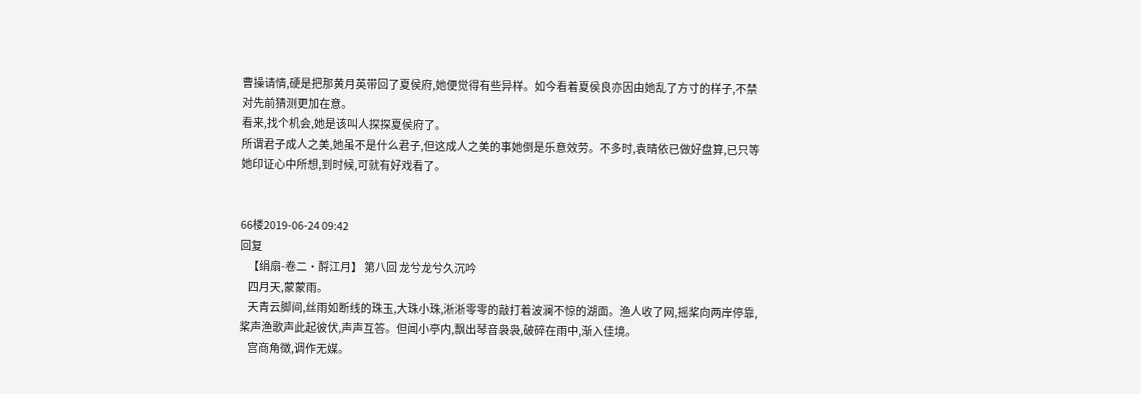曹操请情,硬是把那黄月英带回了夏侯府,她便觉得有些异样。如今看着夏侯良亦因由她乱了方寸的样子,不禁对先前猜测更加在意。
看来,找个机会,她是该叫人探探夏侯府了。
所谓君子成人之美,她虽不是什么君子,但这成人之美的事她倒是乐意效劳。不多时,袁晴依已做好盘算,已只等她印证心中所想,到时候,可就有好戏看了。


66楼2019-06-24 09:42
回复
    【绢扇-卷二·酹江月】 第八回 龙兮龙兮久沉吟
    四月天,蒙蒙雨。
    天青云脚间,丝雨如断线的珠玉,大珠小珠,淅淅零零的敲打着波澜不惊的湖面。渔人收了网,摇桨向两岸停靠,桨声渔歌声此起彼伏,声声互答。但闻小亭内,飘出琴音袅袅,破碎在雨中,渐入佳境。
    宫商角徴,调作无媒。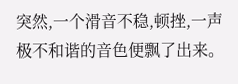突然,一个滑音不稳,顿挫,一声极不和谐的音色便飘了出来。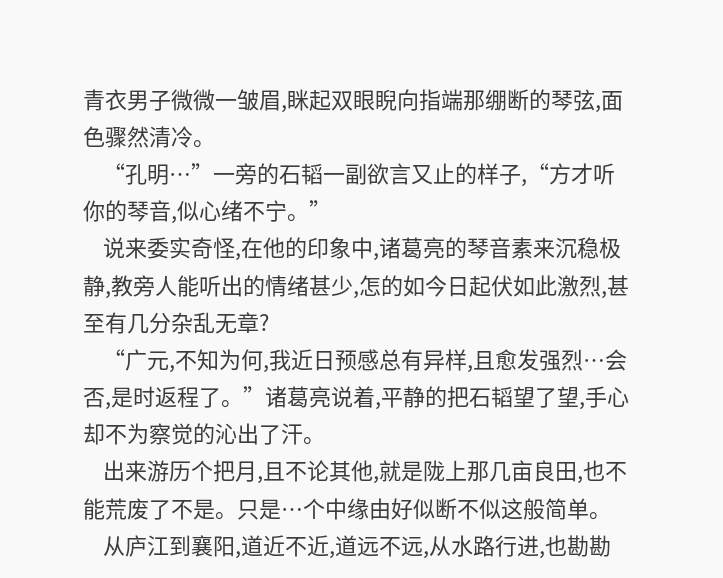青衣男子微微一皱眉,眯起双眼睨向指端那绷断的琴弦,面色骤然清冷。
    “孔明…”一旁的石韬一副欲言又止的样子,“方才听你的琴音,似心绪不宁。”
    说来委实奇怪,在他的印象中,诸葛亮的琴音素来沉稳极静,教旁人能听出的情绪甚少,怎的如今日起伏如此激烈,甚至有几分杂乱无章?
    “广元,不知为何,我近日预感总有异样,且愈发强烈…会否,是时返程了。”诸葛亮说着,平静的把石韬望了望,手心却不为察觉的沁出了汗。
    出来游历个把月,且不论其他,就是陇上那几亩良田,也不能荒废了不是。只是…个中缘由好似断不似这般简单。
    从庐江到襄阳,道近不近,道远不远,从水路行进,也勘勘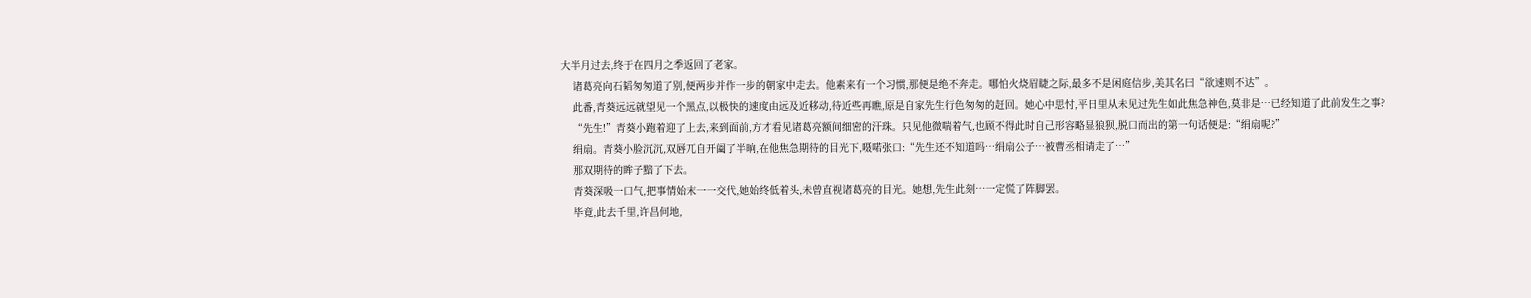大半月过去,终于在四月之季返回了老家。
    诸葛亮向石韬匆匆道了别,便两步并作一步的朝家中走去。他素来有一个习惯,那便是绝不奔走。哪怕火烧眉睫之际,最多不是闲庭信步,美其名曰“欲速则不达”。
    此番,青葵远远就望见一个黑点,以极快的速度由远及近移动,待近些再瞧,原是自家先生行色匆匆的赶回。她心中思忖,平日里从未见过先生如此焦急神色,莫非是…已经知道了此前发生之事?
    “先生!”青葵小跑着迎了上去,来到面前,方才看见诸葛亮额间细密的汗珠。只见他微喘着气,也顾不得此时自己形容略显狼狈,脱口而出的第一句话便是:“绢扇呢?”
    绢扇。青葵小脸沉沉,双唇兀自开阖了半晌,在他焦急期待的目光下,嗫喏张口:“先生还不知道吗…绢扇公子…被曹丞相请走了…”
    那双期待的眸子黯了下去。
    青葵深吸一口气,把事情始末一一交代,她始终低着头,未曾直视诸葛亮的目光。她想,先生此刻…一定慌了阵脚罢。
    毕竟,此去千里,许昌何地,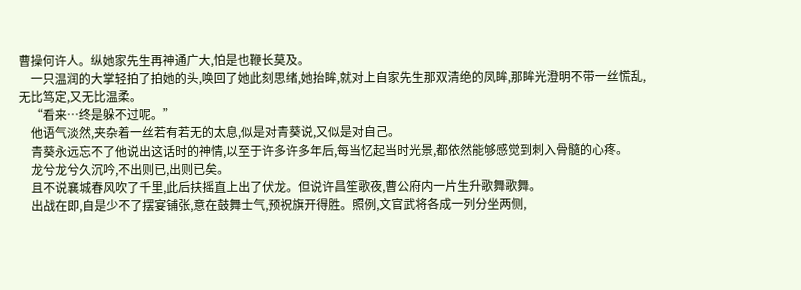曹操何许人。纵她家先生再神通广大,怕是也鞭长莫及。
    一只温润的大掌轻拍了拍她的头,唤回了她此刻思绪,她抬眸,就对上自家先生那双清绝的凤眸,那眸光澄明不带一丝慌乱,无比笃定,又无比温柔。
    “看来…终是躲不过呢。”
    他语气淡然,夹杂着一丝若有若无的太息,似是对青葵说,又似是对自己。
    青葵永远忘不了他说出这话时的神情,以至于许多许多年后,每当忆起当时光景,都依然能够感觉到刺入骨髓的心疼。
    龙兮龙兮久沉吟,不出则已,出则已矣。
    且不说襄城春风吹了千里,此后扶摇直上出了伏龙。但说许昌笙歌夜,曹公府内一片生升歌舞歌舞。
    出战在即,自是少不了摆宴铺张,意在鼓舞士气,预祝旗开得胜。照例,文官武将各成一列分坐两侧,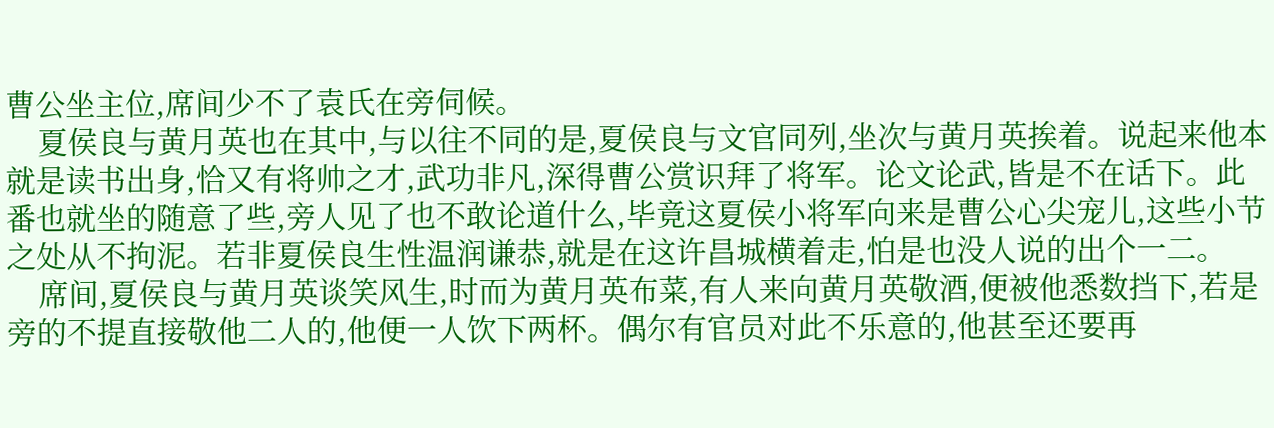曹公坐主位,席间少不了袁氏在旁伺候。
    夏侯良与黄月英也在其中,与以往不同的是,夏侯良与文官同列,坐次与黄月英挨着。说起来他本就是读书出身,恰又有将帅之才,武功非凡,深得曹公赏识拜了将军。论文论武,皆是不在话下。此番也就坐的随意了些,旁人见了也不敢论道什么,毕竟这夏侯小将军向来是曹公心尖宠儿,这些小节之处从不拘泥。若非夏侯良生性温润谦恭,就是在这许昌城横着走,怕是也没人说的出个一二。
    席间,夏侯良与黄月英谈笑风生,时而为黄月英布菜,有人来向黄月英敬酒,便被他悉数挡下,若是旁的不提直接敬他二人的,他便一人饮下两杯。偶尔有官员对此不乐意的,他甚至还要再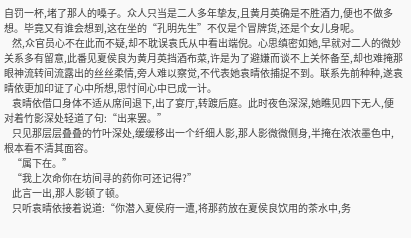自罚一杯,堵了那人的嗓子。众人只当是二人多年挚友,且黄月英确是不胜酒力,便也不做多想。毕竟又有谁会想到,这在坐的“孔明先生”不仅是个冒牌货,还是个女儿身呢。
    然,众官员心不在此而不疑,却不耽误袁氏从中看出端倪。心思缜密如她,早就对二人的微妙关系多有留意,此番见夏侯良为黄月英挡酒布菜,许是为了避嫌而谈不上关怀备至,却也难掩那眼神流转间流露出的丝丝柔情,旁人难以察觉,不代表她袁晴依捕捉不到。联系先前种种,遂袁晴依更加印证了心中所想,思忖间心中已成一计。
    袁晴依借口身体不适从席间退下,出了宴厅,转踱后庭。此时夜色深深,她瞧见四下无人,便对着竹影深处轻道了句:“出来罢。”
    只见那层层叠叠的竹叶深处,缓缓移出一个纤细人影,那人影微微侧身,半掩在浓浓墨色中,根本看不清其面容。
    “属下在。”
    “我上次命你在坊间寻的药你可还记得?”
    此言一出,那人影顿了顿。
    只听袁晴依接着说道:“你潜入夏侯府一遭,将那药放在夏侯良饮用的茶水中,务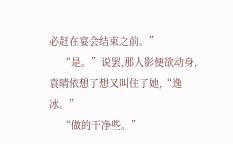必赶在宴会结束之前。”
    “是。”说罢,那人影便欲动身,袁晴依想了想又叫住了她,“逸冰。”
    “做的干净些。”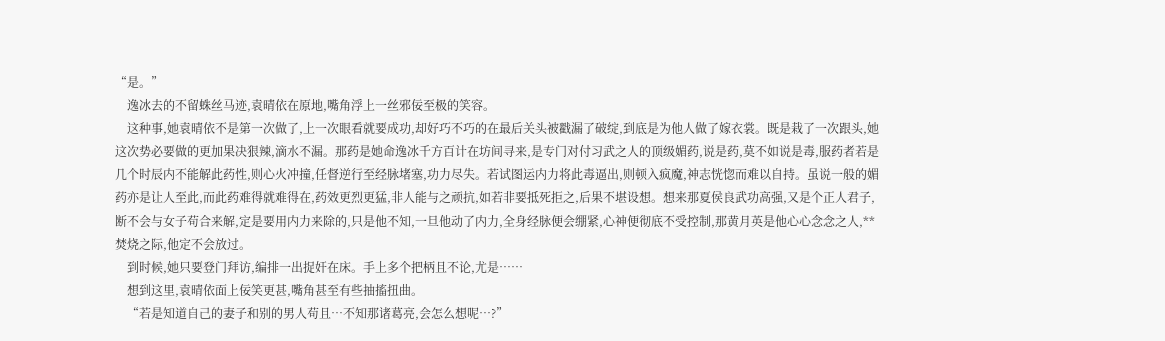“是。”
    逸冰去的不留蛛丝马迹,袁晴依在原地,嘴角浮上一丝邪佞至极的笑容。
    这种事,她袁晴依不是第一次做了,上一次眼看就要成功,却好巧不巧的在最后关头被戳漏了破绽,到底是为他人做了嫁衣裳。既是栽了一次跟头,她这次势必要做的更加果决狠辣,滴水不漏。那药是她命逸冰千方百计在坊间寻来,是专门对付习武之人的顶级媚药,说是药,莫不如说是毒,服药者若是几个时辰内不能解此药性,则心火冲撞,任督逆行至经脉堵塞,功力尽失。若试图运内力将此毒逼出,则顿入疯魔,神志恍惚而难以自持。虽说一般的媚药亦是让人至此,而此药难得就难得在,药效更烈更猛,非人能与之顽抗,如若非要抵死拒之,后果不堪设想。想来那夏侯良武功高强,又是个正人君子,断不会与女子苟合来解,定是要用内力来除的,只是他不知,一旦他动了内力,全身经脉便会绷紧,心神便彻底不受控制,那黄月英是他心心念念之人,**焚烧之际,他定不会放过。
    到时候,她只要登门拜访,编排一出捉奸在床。手上多个把柄且不论,尤是……
    想到这里,袁晴依面上佞笑更甚,嘴角甚至有些抽搐扭曲。
    “若是知道自己的妻子和别的男人苟且…不知那诸葛亮,会怎么想呢…?”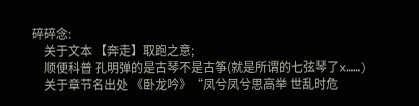碎碎念:
    关于文本 【奔走】取跑之意;
    顺便科普 孔明弹的是古琴不是古筝(就是所谓的七弦琴了x……)
    关于章节名出处 《卧龙吟》“凤兮凤兮思高举 世乱时危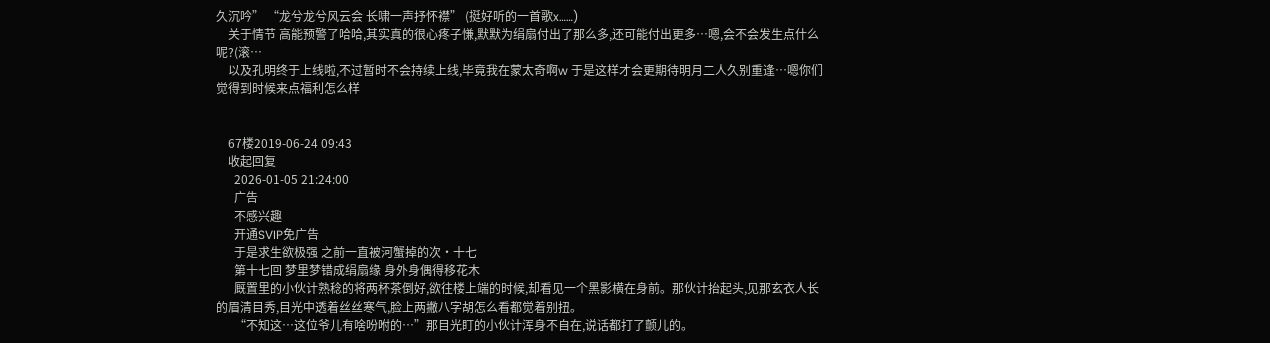久沉吟” “龙兮龙兮风云会 长啸一声抒怀襟” (挺好听的一首歌x……)
    关于情节 高能预警了哈哈,其实真的很心疼子慊,默默为绢扇付出了那么多,还可能付出更多…嗯,会不会发生点什么呢?(滚…
    以及孔明终于上线啦,不过暂时不会持续上线,毕竟我在蒙太奇啊w 于是这样才会更期待明月二人久别重逢…嗯你们觉得到时候来点福利怎么样


    67楼2019-06-24 09:43
    收起回复
      2026-01-05 21:24:00
      广告
      不感兴趣
      开通SVIP免广告
      于是求生欲极强 之前一直被河蟹掉的次·十七
      第十七回 梦里梦错成绢扇缘 身外身偶得移花木
      厩置里的小伙计熟稔的将两杯茶倒好,欲往楼上端的时候,却看见一个黑影横在身前。那伙计抬起头,见那玄衣人长的眉清目秀,目光中透着丝丝寒气,脸上两撇八字胡怎么看都觉着别扭。
      “不知这…这位爷儿有啥吩咐的…”那目光盯的小伙计浑身不自在,说话都打了颤儿的。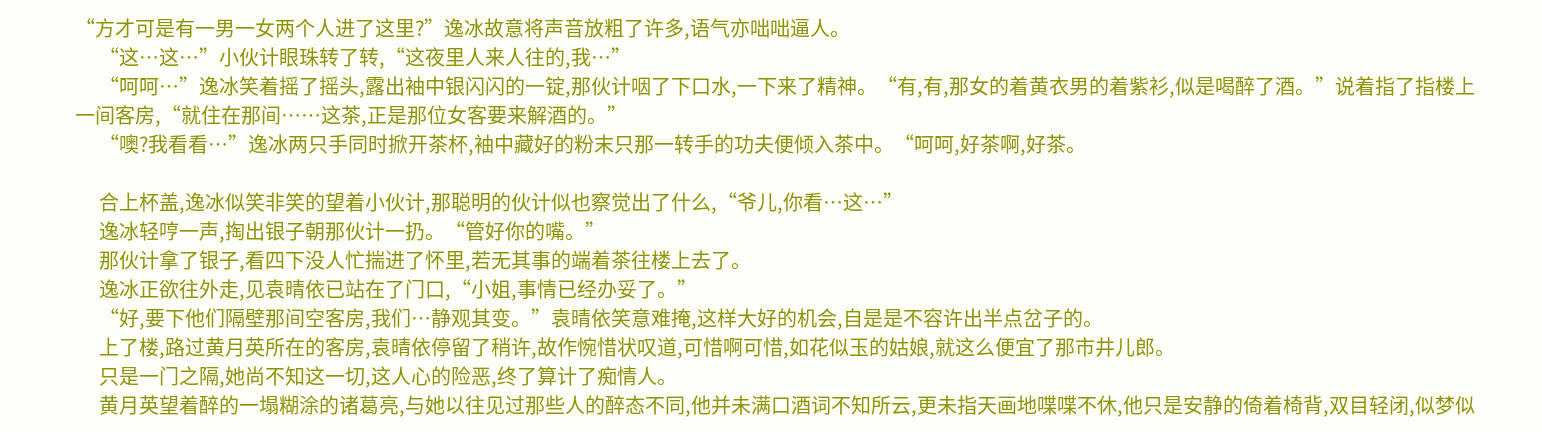“方才可是有一男一女两个人进了这里?”逸冰故意将声音放粗了许多,语气亦咄咄逼人。
      “这…这…”小伙计眼珠转了转,“这夜里人来人往的,我…”
      “呵呵…”逸冰笑着摇了摇头,露出袖中银闪闪的一锭,那伙计咽了下口水,一下来了精神。“有,有,那女的着黄衣男的着紫衫,似是喝醉了酒。”说着指了指楼上一间客房,“就住在那间……这茶,正是那位女客要来解酒的。”
      “噢?我看看…”逸冰两只手同时掀开茶杯,袖中藏好的粉末只那一转手的功夫便倾入茶中。“呵呵,好茶啊,好茶。

      合上杯盖,逸冰似笑非笑的望着小伙计,那聪明的伙计似也察觉出了什么,“爷儿,你看…这…”
      逸冰轻哼一声,掏出银子朝那伙计一扔。“管好你的嘴。”
      那伙计拿了银子,看四下没人忙揣进了怀里,若无其事的端着茶往楼上去了。
      逸冰正欲往外走,见袁晴依已站在了门口,“小姐,事情已经办妥了。”
      “好,要下他们隔壁那间空客房,我们…静观其变。”袁晴依笑意难掩,这样大好的机会,自是是不容许出半点岔子的。
      上了楼,路过黄月英所在的客房,袁晴依停留了稍许,故作惋惜状叹道,可惜啊可惜,如花似玉的姑娘,就这么便宜了那市井儿郎。
      只是一门之隔,她尚不知这一切,这人心的险恶,终了算计了痴情人。
      黄月英望着醉的一塌糊涂的诸葛亮,与她以往见过那些人的醉态不同,他并未满口酒词不知所云,更未指天画地喋喋不休,他只是安静的倚着椅背,双目轻闭,似梦似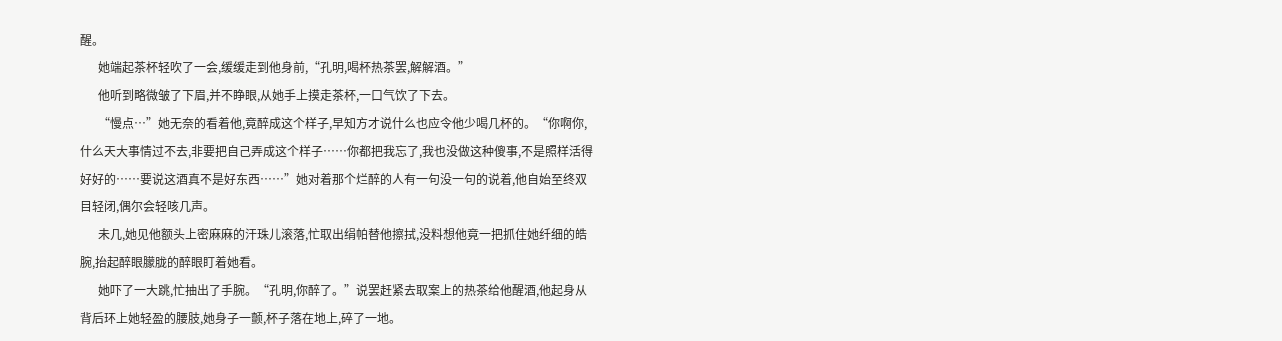醒。
      她端起茶杯轻吹了一会,缓缓走到他身前,“孔明,喝杯热茶罢,解解酒。”
      他听到略微皱了下眉,并不睁眼,从她手上摸走茶杯,一口气饮了下去。
      “慢点…”她无奈的看着他,竟醉成这个样子,早知方才说什么也应令他少喝几杯的。“你啊你,什么天大事情过不去,非要把自己弄成这个样子……你都把我忘了,我也没做这种傻事,不是照样活得好好的……要说这酒真不是好东西……”她对着那个烂醉的人有一句没一句的说着,他自始至终双目轻闭,偶尔会轻咳几声。
      未几,她见他额头上密麻麻的汗珠儿滚落,忙取出绢帕替他擦拭,没料想他竟一把抓住她纤细的皓腕,抬起醉眼朦胧的醉眼盯着她看。
      她吓了一大跳,忙抽出了手腕。“孔明,你醉了。”说罢赶紧去取案上的热茶给他醒酒,他起身从背后环上她轻盈的腰肢,她身子一颤,杯子落在地上,碎了一地。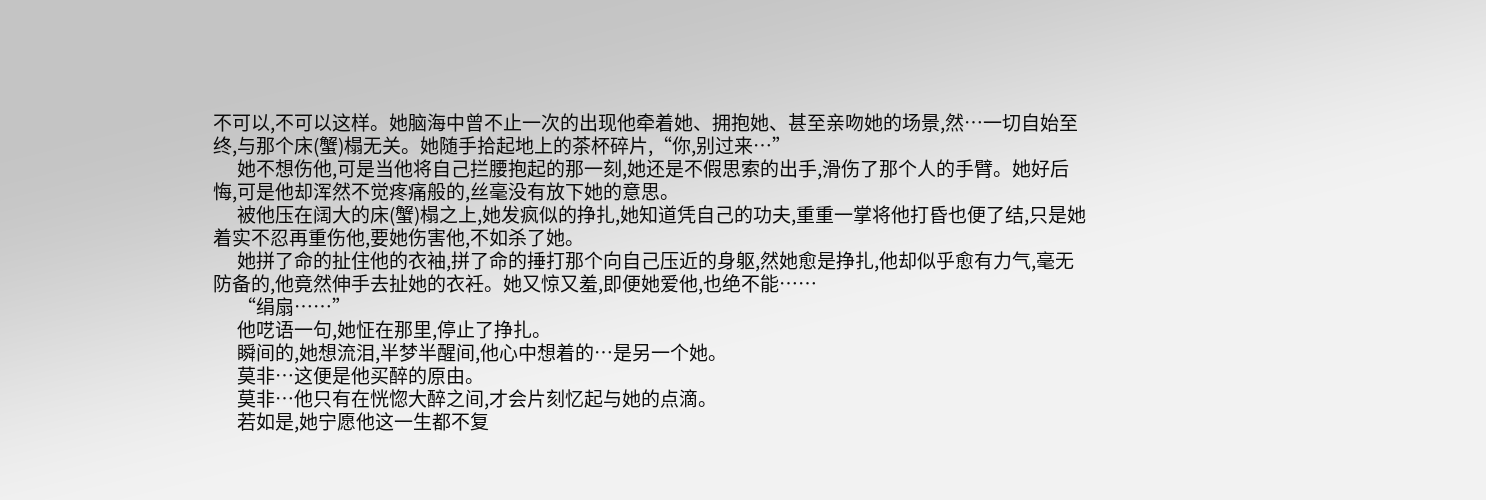不可以,不可以这样。她脑海中曾不止一次的出现他牵着她、拥抱她、甚至亲吻她的场景,然…一切自始至终,与那个床(蟹)榻无关。她随手拾起地上的茶杯碎片,“你,别过来…”
      她不想伤他,可是当他将自己拦腰抱起的那一刻,她还是不假思索的出手,滑伤了那个人的手臂。她好后悔,可是他却浑然不觉疼痛般的,丝毫没有放下她的意思。
      被他压在阔大的床(蟹)榻之上,她发疯似的挣扎,她知道凭自己的功夫,重重一掌将他打昏也便了结,只是她着实不忍再重伤他,要她伤害他,不如杀了她。
      她拼了命的扯住他的衣袖,拼了命的捶打那个向自己压近的身躯,然她愈是挣扎,他却似乎愈有力气,毫无防备的,他竟然伸手去扯她的衣衽。她又惊又羞,即便她爱他,也绝不能……
      “绢扇……”
      他呓语一句,她怔在那里,停止了挣扎。
      瞬间的,她想流泪,半梦半醒间,他心中想着的…是另一个她。
      莫非…这便是他买醉的原由。
      莫非…他只有在恍惚大醉之间,才会片刻忆起与她的点滴。
      若如是,她宁愿他这一生都不复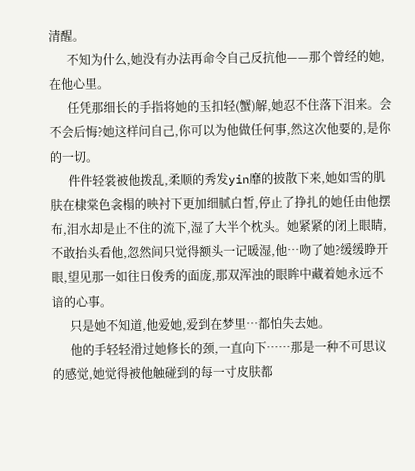清醒。
      不知为什么,她没有办法再命令自己反抗他——那个曾经的她,在他心里。
      任凭那细长的手指将她的玉扣轻(蟹)解,她忍不住落下泪来。会不会后悔?她这样问自己,你可以为他做任何事,然这次他要的,是你的一切。
      件件轻裳被他拨乱,柔顺的秀发yin靡的披散下来,她如雪的肌肤在棣棠色衾榻的映衬下更加细腻白皙,停止了挣扎的她任由他摆布,泪水却是止不住的流下,湿了大半个枕头。她紧紧的闭上眼睛,不敢抬头看他,忽然间只觉得额头一记暖湿,他…吻了她?缓缓睁开眼,望见那一如往日俊秀的面庞,那双浑浊的眼眸中藏着她永远不谙的心事。
      只是她不知道,他爱她,爱到在梦里…都怕失去她。
      他的手轻轻滑过她修长的颈,一直向下……那是一种不可思议的感觉,她觉得被他触碰到的每一寸皮肤都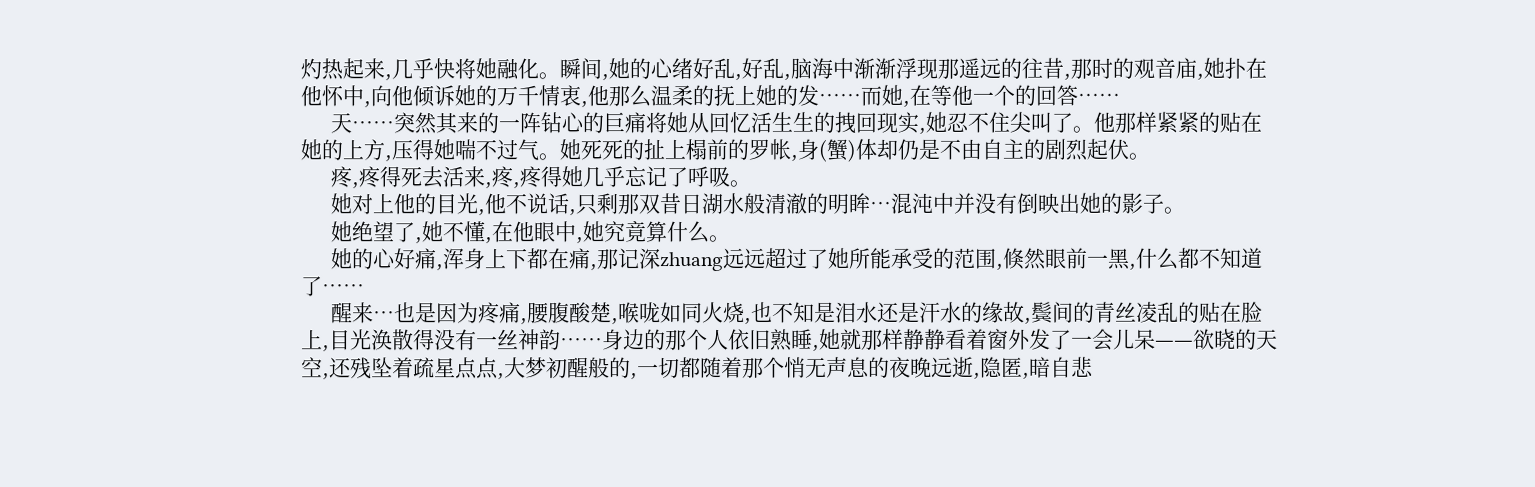灼热起来,几乎快将她融化。瞬间,她的心绪好乱,好乱,脑海中渐渐浮现那遥远的往昔,那时的观音庙,她扑在他怀中,向他倾诉她的万千情衷,他那么温柔的抚上她的发……而她,在等他一个的回答……
      天……突然其来的一阵钻心的巨痛将她从回忆活生生的拽回现实,她忍不住尖叫了。他那样紧紧的贴在她的上方,压得她喘不过气。她死死的扯上榻前的罗帐,身(蟹)体却仍是不由自主的剧烈起伏。
      疼,疼得死去活来,疼,疼得她几乎忘记了呼吸。
      她对上他的目光,他不说话,只剩那双昔日湖水般清澈的明眸…混沌中并没有倒映出她的影子。
      她绝望了,她不懂,在他眼中,她究竟算什么。
      她的心好痛,浑身上下都在痛,那记深zhuang远远超过了她所能承受的范围,倏然眼前一黑,什么都不知道了……
      醒来…也是因为疼痛,腰腹酸楚,喉咙如同火烧,也不知是泪水还是汗水的缘故,鬓间的青丝凌乱的贴在脸上,目光涣散得没有一丝神韵……身边的那个人依旧熟睡,她就那样静静看着窗外发了一会儿呆——欲晓的天空,还残坠着疏星点点,大梦初醒般的,一切都随着那个悄无声息的夜晚远逝,隐匿,暗自悲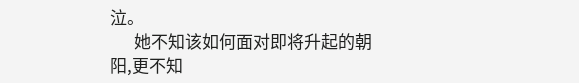泣。
      她不知该如何面对即将升起的朝阳,更不知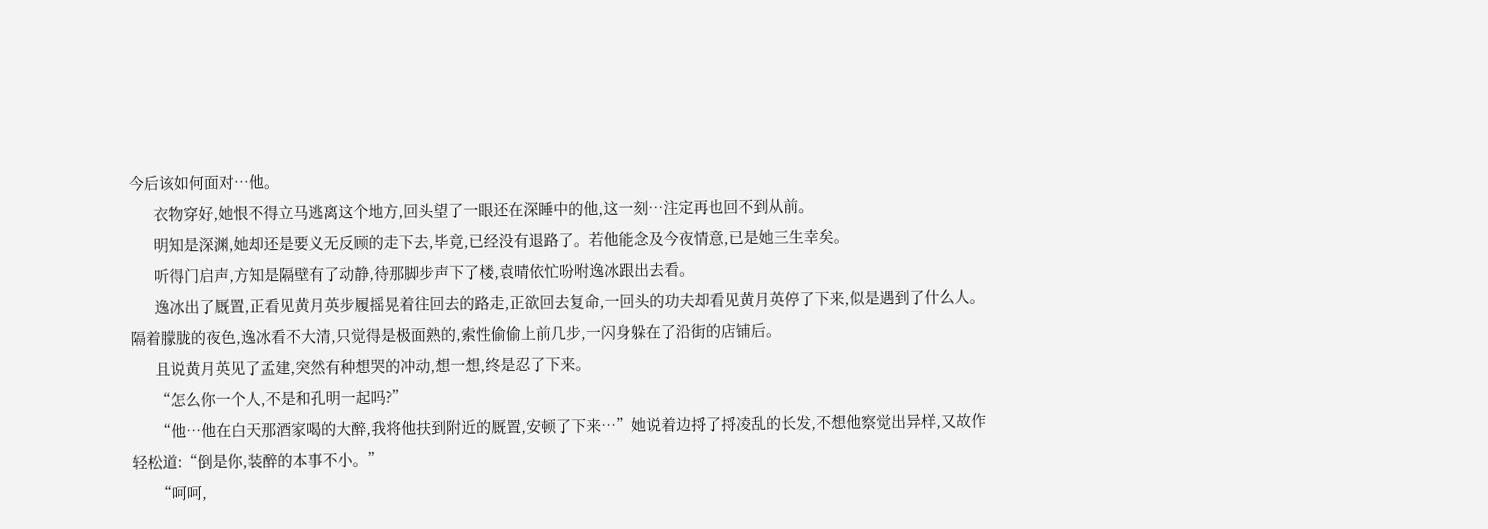今后该如何面对…他。
      衣物穿好,她恨不得立马逃离这个地方,回头望了一眼还在深睡中的他,这一刻…注定再也回不到从前。
      明知是深渊,她却还是要义无反顾的走下去,毕竟,已经没有退路了。若他能念及今夜情意,已是她三生幸矣。
      听得门启声,方知是隔壁有了动静,待那脚步声下了楼,袁晴依忙吩咐逸冰跟出去看。
      逸冰出了厩置,正看见黄月英步履摇晃着往回去的路走,正欲回去复命,一回头的功夫却看见黄月英停了下来,似是遇到了什么人。隔着朦胧的夜色,逸冰看不大清,只觉得是极面熟的,索性偷偷上前几步,一闪身躲在了沿街的店铺后。
      且说黄月英见了孟建,突然有种想哭的冲动,想一想,终是忍了下来。
      “怎么你一个人,不是和孔明一起吗?”
      “他…他在白天那酒家喝的大醉,我将他扶到附近的厩置,安顿了下来…”她说着边捋了捋凌乱的长发,不想他察觉出异样,又故作轻松道:“倒是你,装醉的本事不小。”
      “呵呵,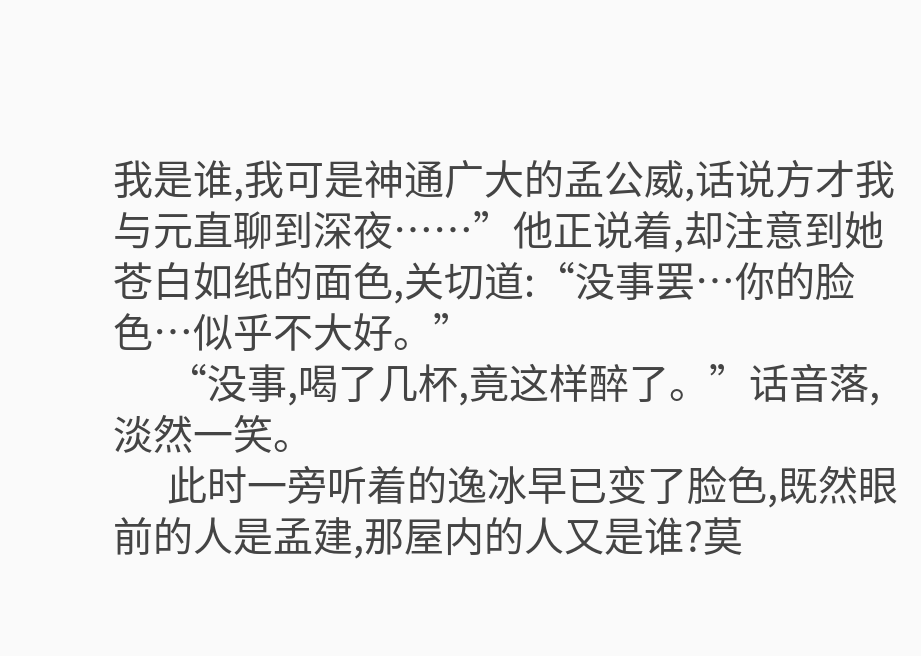我是谁,我可是神通广大的孟公威,话说方才我与元直聊到深夜……”他正说着,却注意到她苍白如纸的面色,关切道:“没事罢…你的脸色…似乎不大好。”
      “没事,喝了几杯,竟这样醉了。”话音落,淡然一笑。
      此时一旁听着的逸冰早已变了脸色,既然眼前的人是孟建,那屋内的人又是谁?莫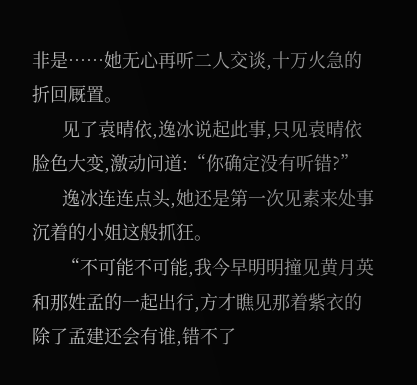非是……她无心再听二人交谈,十万火急的折回厩置。
      见了袁晴依,逸冰说起此事,只见袁晴依脸色大变,激动问道:“你确定没有听错?”
      逸冰连连点头,她还是第一次见素来处事沉着的小姐这般抓狂。
      “不可能不可能,我今早明明撞见黄月英和那姓孟的一起出行,方才瞧见那着紫衣的除了孟建还会有谁,错不了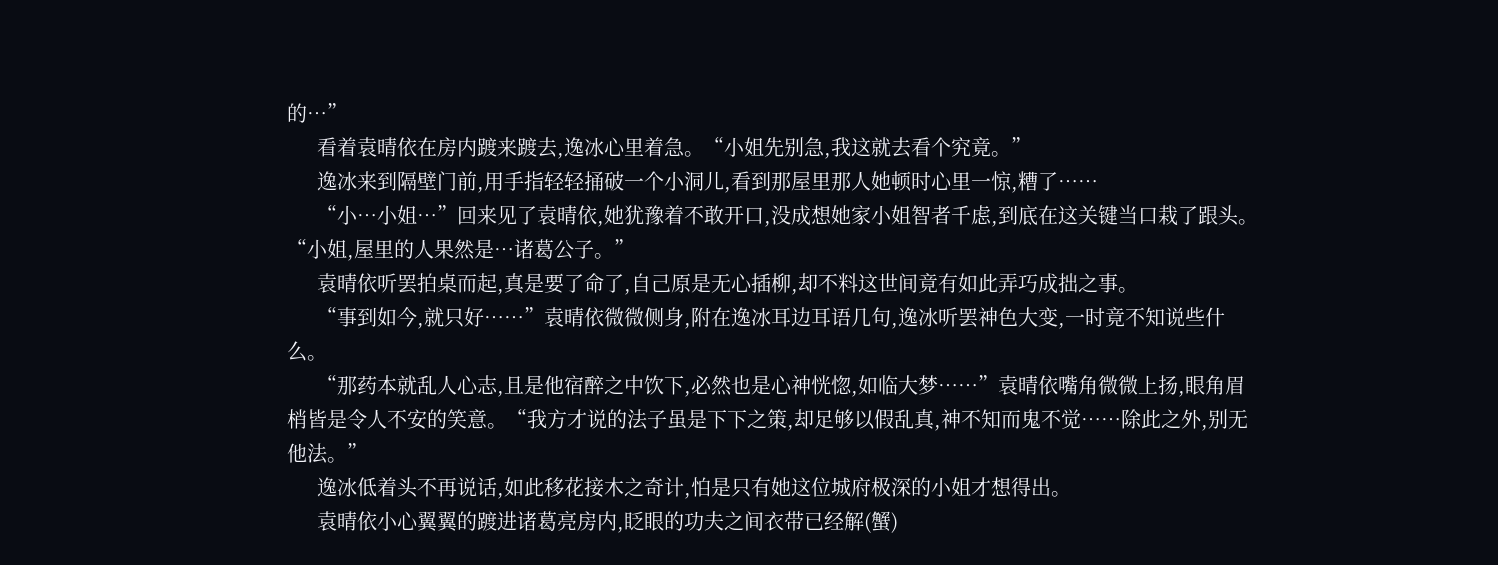的…”
      看着袁晴依在房内踱来踱去,逸冰心里着急。“小姐先别急,我这就去看个究竟。”
      逸冰来到隔壁门前,用手指轻轻捅破一个小洞儿,看到那屋里那人她顿时心里一惊,糟了……
      “小…小姐…”回来见了袁晴依,她犹豫着不敢开口,没成想她家小姐智者千虑,到底在这关键当口栽了跟头。“小姐,屋里的人果然是…诸葛公子。”
      袁晴依听罢拍桌而起,真是要了命了,自己原是无心插柳,却不料这世间竟有如此弄巧成拙之事。
      “事到如今,就只好……”袁晴依微微侧身,附在逸冰耳边耳语几句,逸冰听罢神色大变,一时竟不知说些什么。
      “那药本就乱人心志,且是他宿醉之中饮下,必然也是心神恍惚,如临大梦……”袁晴依嘴角微微上扬,眼角眉梢皆是令人不安的笑意。“我方才说的法子虽是下下之策,却足够以假乱真,神不知而鬼不觉……除此之外,别无他法。”
      逸冰低着头不再说话,如此移花接木之奇计,怕是只有她这位城府极深的小姐才想得出。
      袁晴依小心翼翼的踱进诸葛亮房内,眨眼的功夫之间衣带已经解(蟹)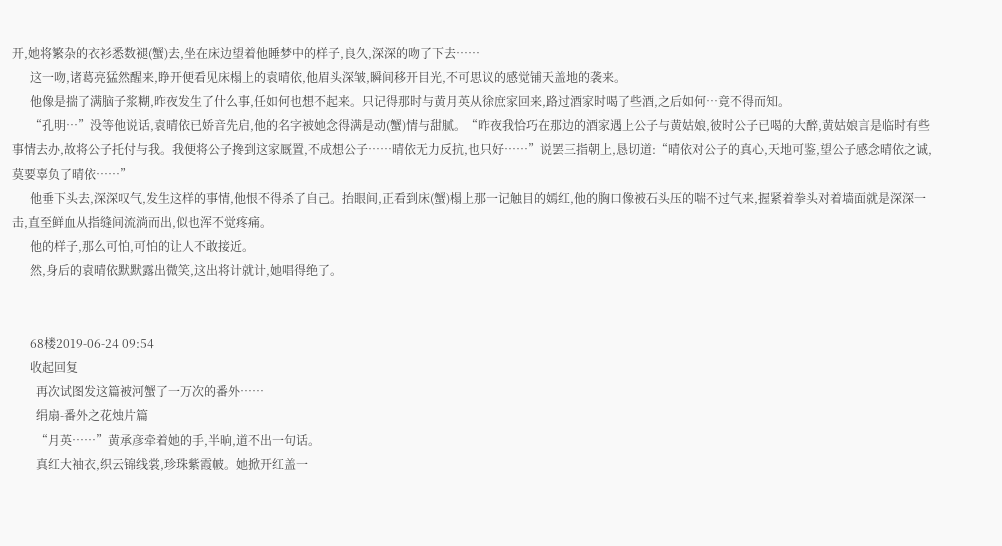开,她将繁杂的衣衫悉数褪(蟹)去,坐在床边望着他睡梦中的样子,良久,深深的吻了下去……
      这一吻,诸葛亮猛然醒来,睁开便看见床榻上的袁晴依,他眉头深皱,瞬间移开目光,不可思议的感觉铺天盖地的袭来。
      他像是揣了满脑子浆糊,昨夜发生了什么事,任如何也想不起来。只记得那时与黄月英从徐庶家回来,路过酒家时喝了些酒,之后如何…竟不得而知。
      “孔明…”没等他说话,袁晴依已娇音先启,他的名字被她念得满是动(蟹)情与甜腻。“昨夜我恰巧在那边的酒家遇上公子与黄姑娘,彼时公子已喝的大醉,黄姑娘言是临时有些事情去办,故将公子托付与我。我便将公子搀到这家厩置,不成想公子……晴依无力反抗,也只好……”说罢三指朝上,恳切道:“晴依对公子的真心,天地可鉴,望公子感念晴依之诚,莫要辜负了晴依……”
      他垂下头去,深深叹气,发生这样的事情,他恨不得杀了自己。抬眼间,正看到床(蟹)榻上那一记触目的嫣红,他的胸口像被石头压的喘不过气来,握紧着拳头对着墙面就是深深一击,直至鲜血从指缝间流淌而出,似也浑不觉疼痛。
      他的样子,那么可怕,可怕的让人不敢接近。
      然,身后的袁晴依默默露出微笑,这出将计就计,她唱得绝了。


      68楼2019-06-24 09:54
      收起回复
        再次试图发这篇被河蟹了一万次的番外……
        绢扇-番外之花烛片篇
        “月英……”黄承彦牵着她的手,半晌,道不出一句话。
        真红大袖衣,织云锦线裳,珍珠紫霞帔。她掀开红盖一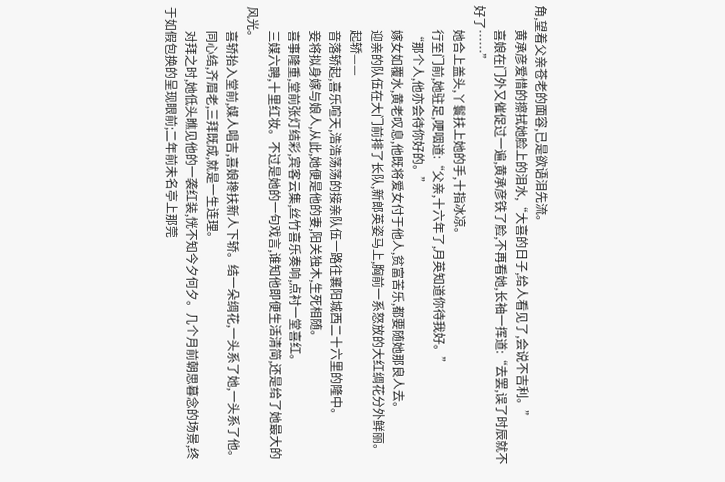角,望着父亲苍老的面容,已是欲语泪先流。
        黄承彦爱惜的擦拭她脸上的泪水,“大喜的日子,给人看见了,会说不吉利。”
        喜娘在门外又催促过一遍,黄承彦铁了脸,不再看她,长袖一挥道:“去罢,误了时辰就不好了……”
        她合上盖头,丫鬟扶上她的手,十指冰凉。
        行至门前,她驻足,哽咽道:“父亲,十六年了,月英知道你待我好。”
        “那个人,他亦会待你好的。”
        嫁女如覆水,黄老叹息,他既将爱女付于他人,贫富苦乐,都要随她那良人去。
        迎亲的队伍在大门前排了长队,新郎英姿马上,胸前一系怒放的大红绸花分外鲜丽。
        起轿——
        音落轿起,喜乐喧天,浩浩荡荡的接亲队伍一路往襄阳城西二十六里的隆中。
        妾将拟身嫁与娘人,从此,她便是他的妻,阳关独木,生死相随。
        喜事隆重,堂前张灯结彩,宾客云集,丝竹喜乐奏响,点衬一堂喜红。
        三媒六聘,十里红妆。不过是她的一句戏言,谁知他即便生活清简,还是给了她最大的风光。
        喜轿抬入堂前,媒人唱吉,喜娘搀扶新人下轿。结一朵绸花,一头系了她,一头系了他。
        同心结,齐眉老,三拜既成,就是一生连理。
        对拜之时,她低头瞧见他的一袭红装,恍不知今夕何夕。几个月前朝思暮念的场景,终于如假包换的呈现眼前;二年前未名亭上那莞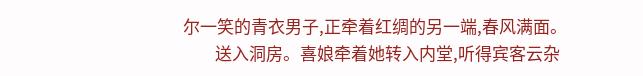尔一笑的青衣男子,正牵着红绸的另一端,春风满面。
        送入洞房。喜娘牵着她转入内堂,听得宾客云杂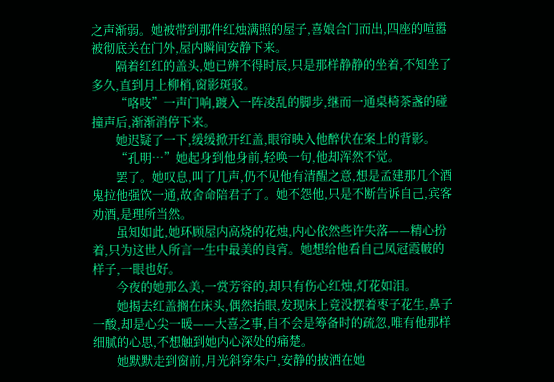之声渐弱。她被带到那件红烛满照的屋子,喜娘合门而出,四座的喧嚣被彻底关在门外,屋内瞬间安静下来。
        隔着红红的盖头,她已辨不得时辰,只是那样静静的坐着,不知坐了多久,直到月上柳梢,窗影斑驳。
        “咯吱”一声门响,踱入一阵凌乱的脚步,继而一通桌椅茶盏的碰撞声后,渐渐消停下来。
        她迟疑了一下,缓缓掀开红盖,眼帘映入他醉伏在案上的背影。
        “孔明…”她起身到他身前,轻唤一句,他却浑然不觉。
        罢了。她叹息,叫了几声,仍不见他有清醒之意,想是孟建那几个酒鬼拉他强饮一通,故舍命陪君子了。她不怨他,只是不断告诉自己,宾客劝酒,是理所当然。
        虽知如此,她环顾屋内高烧的花烛,内心依然些许失落——精心扮着,只为这世人所言一生中最美的良宵。她想给他看自己凤冠霞帔的样子,一眼也好。
        今夜的她那么美,一赏芳容的,却只有伤心红烛,灯花如泪。
        她揭去红盖搁在床头,偶然抬眼,发现床上竟没摆着枣子花生,鼻子一酸,却是心尖一暖——大喜之事,自不会是筹备时的疏忽,唯有他那样细腻的心思,不想触到她内心深处的痛楚。
        她默默走到窗前,月光斜穿朱户,安静的披洒在她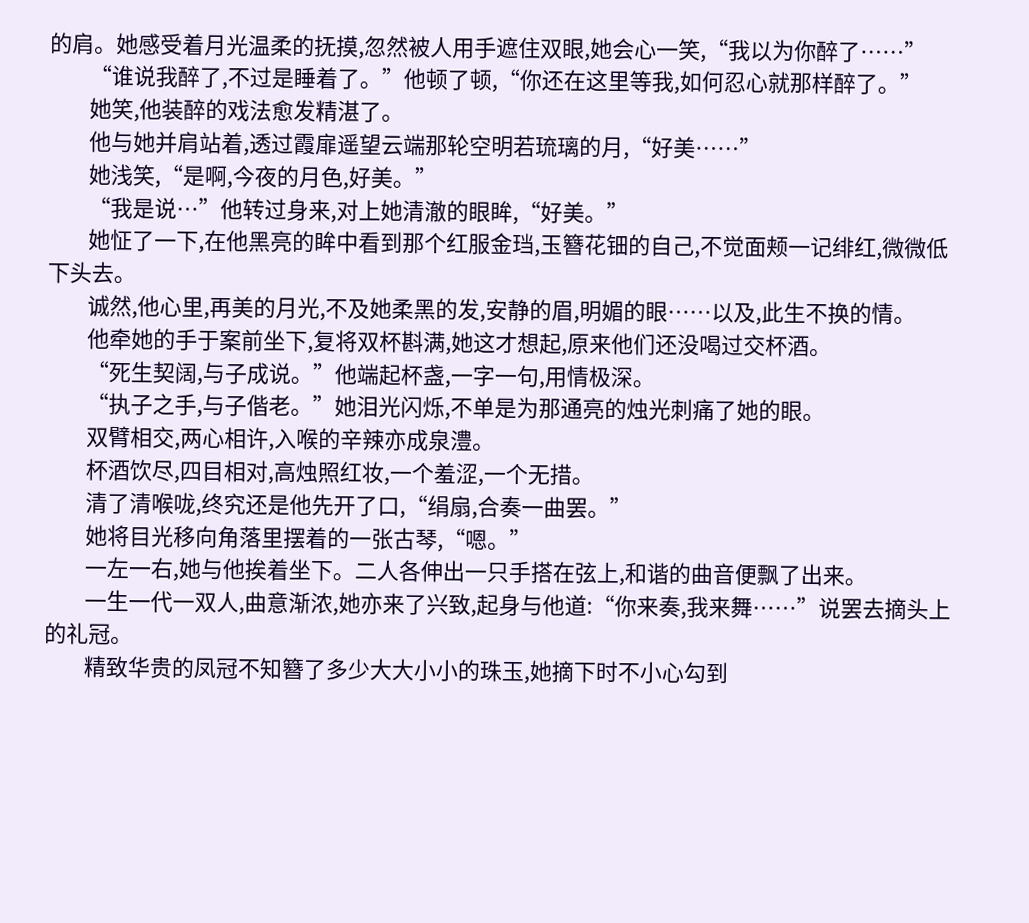的肩。她感受着月光温柔的抚摸,忽然被人用手遮住双眼,她会心一笑,“我以为你醉了……”
        “谁说我醉了,不过是睡着了。”他顿了顿,“你还在这里等我,如何忍心就那样醉了。”
        她笑,他装醉的戏法愈发精湛了。
        他与她并肩站着,透过霞扉遥望云端那轮空明若琉璃的月,“好美……”
        她浅笑,“是啊,今夜的月色,好美。”
        “我是说…”他转过身来,对上她清澈的眼眸,“好美。”
        她怔了一下,在他黑亮的眸中看到那个红服金珰,玉簪花钿的自己,不觉面颊一记绯红,微微低下头去。
        诚然,他心里,再美的月光,不及她柔黑的发,安静的眉,明媚的眼……以及,此生不换的情。
        他牵她的手于案前坐下,复将双杯斟满,她这才想起,原来他们还没喝过交杯酒。
        “死生契阔,与子成说。”他端起杯盏,一字一句,用情极深。
        “执子之手,与子偕老。”她泪光闪烁,不单是为那通亮的烛光刺痛了她的眼。
        双臂相交,两心相许,入喉的辛辣亦成泉澧。
        杯酒饮尽,四目相对,高烛照红妆,一个羞涩,一个无措。
        清了清喉咙,终究还是他先开了口,“绢扇,合奏一曲罢。”
        她将目光移向角落里摆着的一张古琴,“嗯。”
        一左一右,她与他挨着坐下。二人各伸出一只手搭在弦上,和谐的曲音便飘了出来。
        一生一代一双人,曲意渐浓,她亦来了兴致,起身与他道:“你来奏,我来舞……”说罢去摘头上的礼冠。
        精致华贵的凤冠不知簪了多少大大小小的珠玉,她摘下时不小心勾到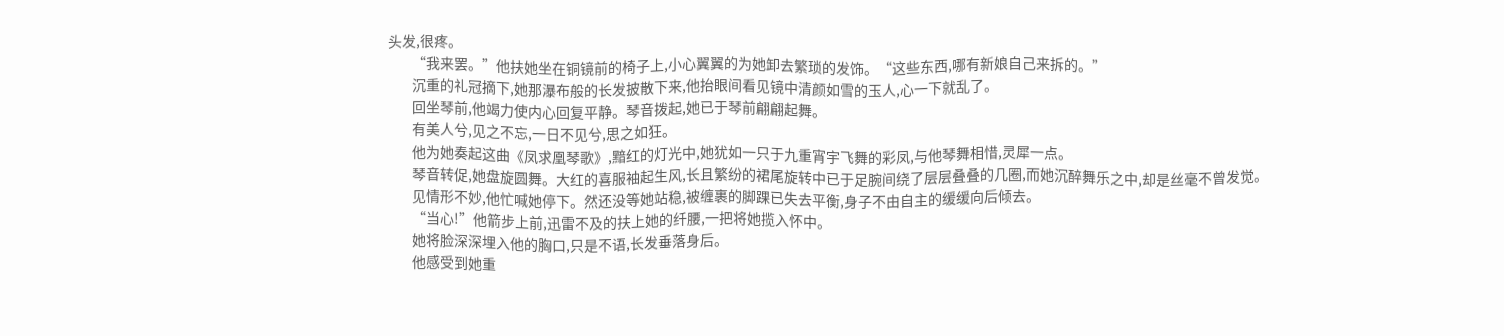头发,很疼。
        “我来罢。”他扶她坐在铜镜前的椅子上,小心翼翼的为她卸去繁琐的发饰。“这些东西,哪有新娘自己来拆的。”
        沉重的礼冠摘下,她那瀑布般的长发披散下来,他抬眼间看见镜中清颜如雪的玉人,心一下就乱了。
        回坐琴前,他竭力使内心回复平静。琴音拨起,她已于琴前翩翩起舞。
        有美人兮,见之不忘,一日不见兮,思之如狂。
        他为她奏起这曲《凤求凰琴歌》,黯红的灯光中,她犹如一只于九重宵宇飞舞的彩凤,与他琴舞相惜,灵犀一点。
        琴音转促,她盘旋圆舞。大红的喜服袖起生风,长且繁纷的裙尾旋转中已于足腕间绕了层层叠叠的几圈,而她沉醉舞乐之中,却是丝毫不曾发觉。
        见情形不妙,他忙喊她停下。然还没等她站稳,被缠裹的脚踝已失去平衡,身子不由自主的缓缓向后倾去。
        “当心!”他箭步上前,迅雷不及的扶上她的纤腰,一把将她揽入怀中。
        她将脸深深埋入他的胸口,只是不语,长发垂落身后。
        他感受到她重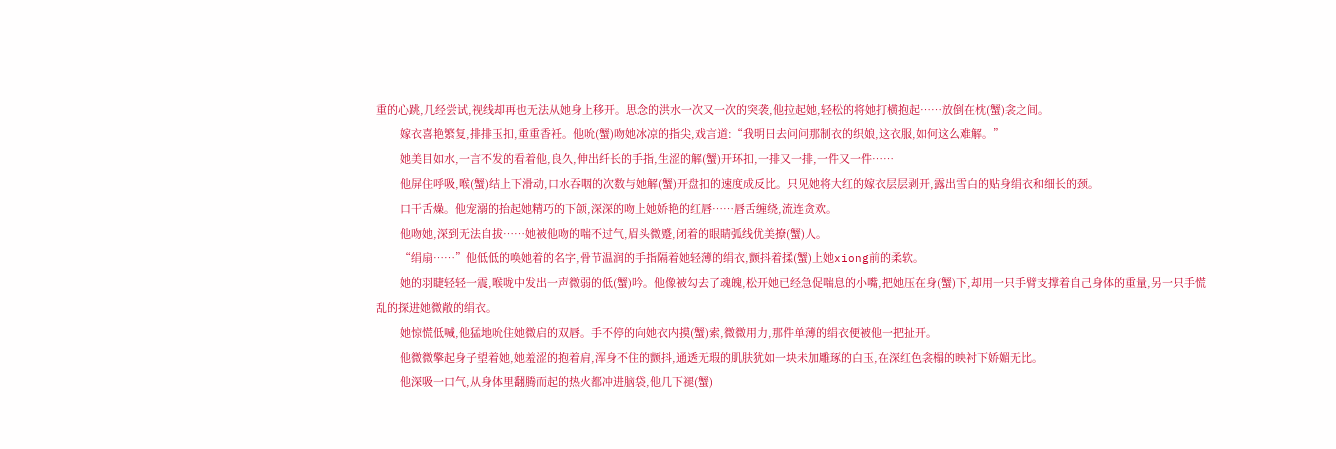重的心跳,几经尝试,视线却再也无法从她身上移开。思念的洪水一次又一次的突袭,他拉起她,轻松的将她打横抱起……放倒在枕(蟹)衾之间。
        嫁衣喜艳繁复,排排玉扣,重重香衽。他吮(蟹)吻她冰凉的指尖,戏言道:“我明日去问问那制衣的织娘,这衣服,如何这么难解。”
        她美目如水,一言不发的看着他,良久,伸出纤长的手指,生涩的解(蟹)开环扣,一排又一排,一件又一件……
        他屏住呼吸,喉(蟹)结上下滑动,口水吞咽的次数与她解(蟹)开盘扣的速度成反比。只见她将大红的嫁衣层层剥开,露出雪白的贴身绢衣和细长的颈。
        口干舌燥。他宠溺的抬起她精巧的下颌,深深的吻上她娇艳的红唇……唇舌缠绕,流连贪欢。
        他吻她,深到无法自拔……她被他吻的喘不过气,眉头微蹙,闭着的眼睛弧线优美撩(蟹)人。
        “绢扇……”他低低的唤她着的名字,骨节温润的手指隔着她轻薄的绢衣,颤抖着揉(蟹)上她xiong前的柔软。
        她的羽睫轻轻一震,喉咙中发出一声微弱的低(蟹)吟。他像被勾去了魂魄,松开她已经急促喘息的小嘴,把她压在身(蟹)下,却用一只手臂支撑着自己身体的重量,另一只手慌乱的探进她微敞的绢衣。
        她惊慌低喊,他猛地吮住她微启的双唇。手不停的向她衣内摸(蟹)索,微微用力,那件单薄的绢衣便被他一把扯开。
        他微微擎起身子望着她,她羞涩的抱着肩,浑身不住的颤抖,通透无瑕的肌肤犹如一块未加雕琢的白玉,在深红色衾榻的映衬下娇媚无比。
        他深吸一口气,从身体里翻腾而起的热火都冲进脑袋,他几下褪(蟹)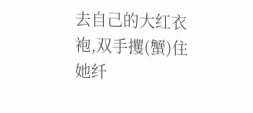去自己的大红衣袍,双手攫(蟹)住她纤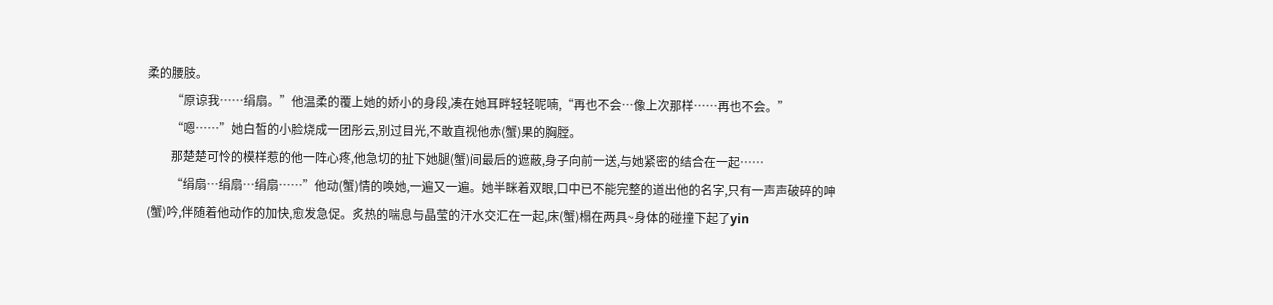柔的腰肢。
        “原谅我……绢扇。”他温柔的覆上她的娇小的身段,凑在她耳畔轻轻呢喃,“再也不会…像上次那样……再也不会。”
        “嗯……”她白皙的小脸烧成一团彤云,别过目光,不敢直视他赤(蟹)果的胸膛。
        那楚楚可怜的模样惹的他一阵心疼,他急切的扯下她腿(蟹)间最后的遮蔽,身子向前一送,与她紧密的结合在一起……
        “绢扇…绢扇…绢扇……”他动(蟹)情的唤她,一遍又一遍。她半眯着双眼,口中已不能完整的道出他的名字,只有一声声破碎的呻(蟹)吟,伴随着他动作的加快,愈发急促。炙热的喘息与晶莹的汗水交汇在一起,床(蟹)榻在两具~身体的碰撞下起了yin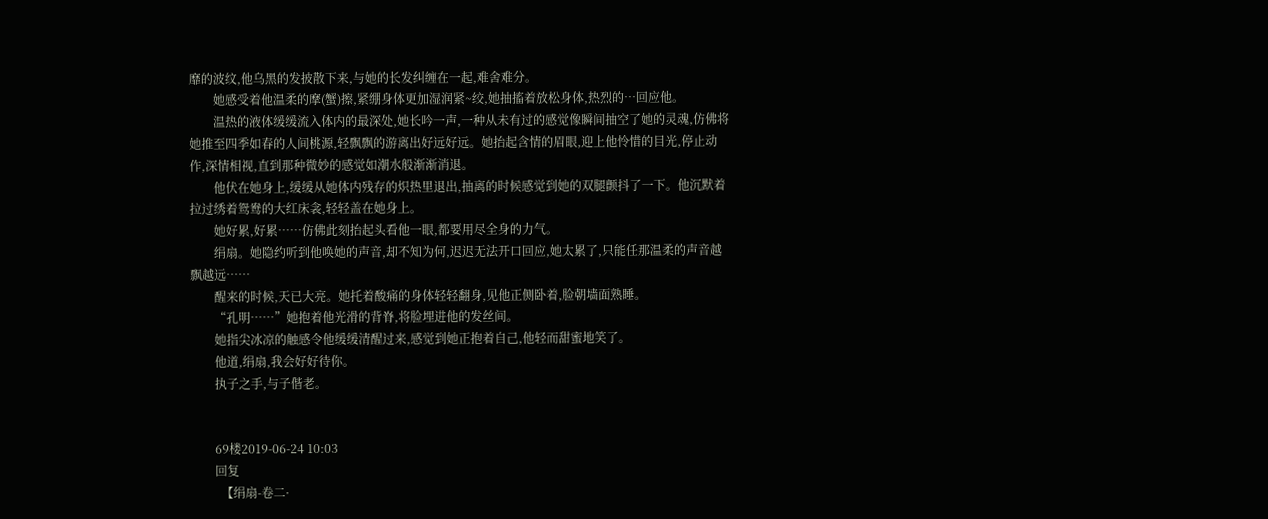靡的波纹,他乌黑的发披散下来,与她的长发纠缠在一起,难舍难分。
        她感受着他温柔的摩(蟹)擦,紧绷身体更加湿润紧~绞,她抽搐着放松身体,热烈的…回应他。
        温热的液体缓缓流入体内的最深处,她长吟一声,一种从未有过的感觉像瞬间抽空了她的灵魂,仿佛将她推至四季如春的人间桃源,轻飘飘的游离出好远好远。她抬起含情的眉眼,迎上他怜惜的目光,停止动作,深情相视,直到那种微妙的感觉如潮水般渐渐消退。
        他伏在她身上,缓缓从她体内残存的炽热里退出,抽离的时候感觉到她的双腿颤抖了一下。他沉默着拉过绣着鸳鸯的大红床衾,轻轻盖在她身上。
        她好累,好累……仿佛此刻抬起头看他一眼,都要用尽全身的力气。
        绢扇。她隐约听到他唤她的声音,却不知为何,迟迟无法开口回应,她太累了,只能任那温柔的声音越飘越远……
        醒来的时候,天已大亮。她托着酸痛的身体轻轻翻身,见他正侧卧着,脸朝墙面熟睡。
        “孔明……”她抱着他光滑的背脊,将脸埋进他的发丝间。
        她指尖冰凉的触感令他缓缓清醒过来,感觉到她正抱着自己,他轻而甜蜜地笑了。
        他道,绢扇,我会好好待你。
        执子之手,与子偕老。


        69楼2019-06-24 10:03
        回复
          【绢扇-卷二·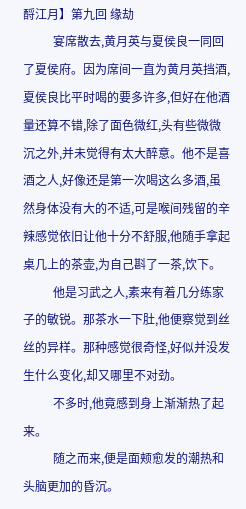酹江月】第九回 缘劫
          宴席散去,黄月英与夏侯良一同回了夏侯府。因为席间一直为黄月英挡酒,夏侯良比平时喝的要多许多,但好在他酒量还算不错,除了面色微红,头有些微微沉之外,并未觉得有太大醉意。他不是喜酒之人,好像还是第一次喝这么多酒,虽然身体没有大的不适,可是喉间残留的辛辣感觉依旧让他十分不舒服,他随手拿起桌几上的茶壶,为自己斟了一茶,饮下。
          他是习武之人,素来有着几分练家子的敏锐。那茶水一下肚,他便察觉到丝丝的异样。那种感觉很奇怪,好似并没发生什么变化,却又哪里不对劲。
          不多时,他竟感到身上渐渐热了起来。
          随之而来,便是面颊愈发的潮热和头脑更加的昏沉。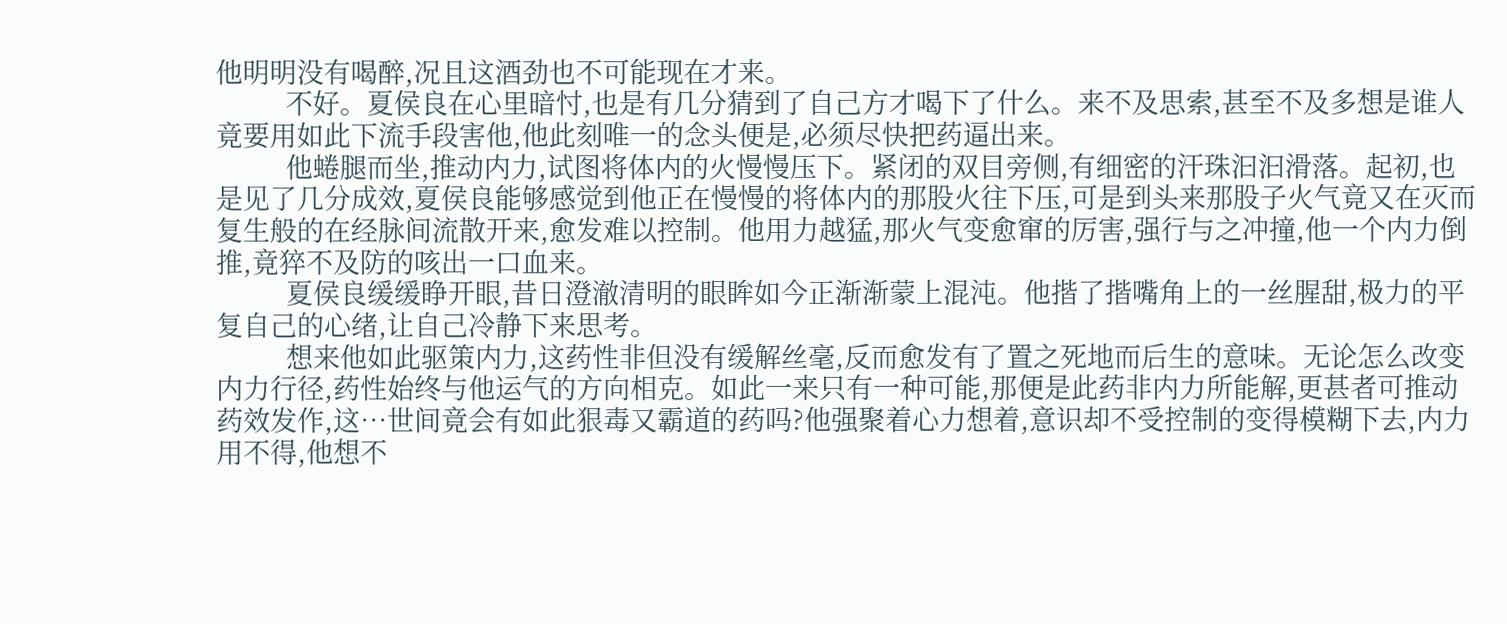他明明没有喝醉,况且这酒劲也不可能现在才来。
          不好。夏侯良在心里暗忖,也是有几分猜到了自己方才喝下了什么。来不及思索,甚至不及多想是谁人竟要用如此下流手段害他,他此刻唯一的念头便是,必须尽快把药逼出来。
          他蜷腿而坐,推动内力,试图将体内的火慢慢压下。紧闭的双目旁侧,有细密的汗珠汩汩滑落。起初,也是见了几分成效,夏侯良能够感觉到他正在慢慢的将体内的那股火往下压,可是到头来那股子火气竟又在灭而复生般的在经脉间流散开来,愈发难以控制。他用力越猛,那火气变愈窜的厉害,强行与之冲撞,他一个内力倒推,竟猝不及防的咳出一口血来。
          夏侯良缓缓睁开眼,昔日澄澈清明的眼眸如今正渐渐蒙上混沌。他揩了揩嘴角上的一丝腥甜,极力的平复自己的心绪,让自己冷静下来思考。
          想来他如此驱策内力,这药性非但没有缓解丝毫,反而愈发有了置之死地而后生的意味。无论怎么改变内力行径,药性始终与他运气的方向相克。如此一来只有一种可能,那便是此药非内力所能解,更甚者可推动药效发作,这…世间竟会有如此狠毒又霸道的药吗?他强聚着心力想着,意识却不受控制的变得模糊下去,内力用不得,他想不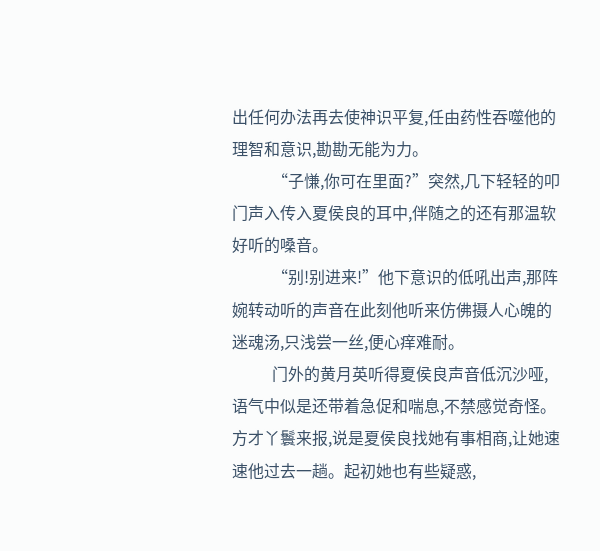出任何办法再去使神识平复,任由药性吞噬他的理智和意识,勘勘无能为力。
          “子慊,你可在里面?”突然,几下轻轻的叩门声入传入夏侯良的耳中,伴随之的还有那温软好听的嗓音。
          “别!别进来!”他下意识的低吼出声,那阵婉转动听的声音在此刻他听来仿佛摄人心魄的迷魂汤,只浅尝一丝,便心痒难耐。
          门外的黄月英听得夏侯良声音低沉沙哑,语气中似是还带着急促和喘息,不禁感觉奇怪。方才丫鬟来报,说是夏侯良找她有事相商,让她速速他过去一趟。起初她也有些疑惑,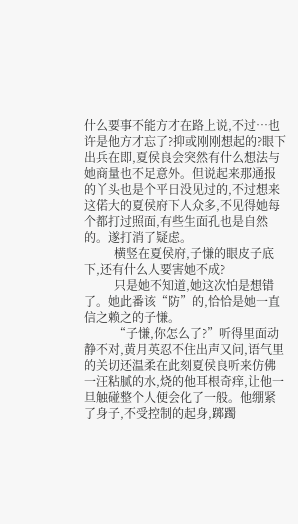什么要事不能方才在路上说,不过…也许是他方才忘了?抑或刚刚想起的?眼下出兵在即,夏侯良会突然有什么想法与她商量也不足意外。但说起来那通报的丫头也是个平日没见过的,不过想来这偌大的夏侯府下人众多,不见得她每个都打过照面,有些生面孔也是自然的。遂打消了疑虑。
          横竖在夏侯府,子慊的眼皮子底下,还有什么人要害她不成?
          只是她不知道,她这次怕是想错了。她此番该“防”的,恰恰是她一直信之赖之的子慊。
          “子慊,你怎么了?”听得里面动静不对,黄月英忍不住出声又问,语气里的关切还温柔在此刻夏侯良听来仿佛一汪粘腻的水,烧的他耳根奇痒,让他一旦触碰整个人便会化了一般。他绷紧了身子,不受控制的起身,踯躅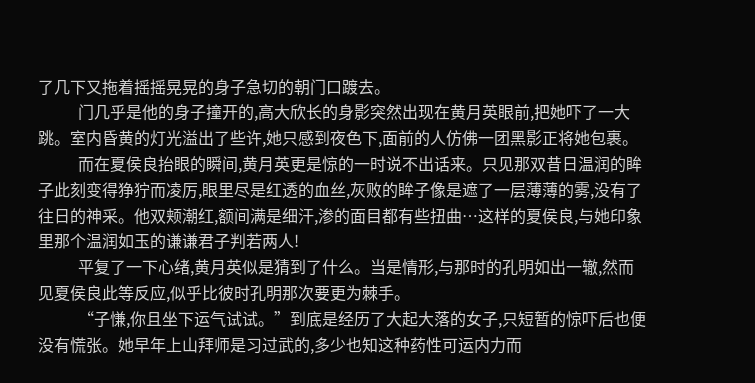了几下又拖着摇摇晃晃的身子急切的朝门口踱去。
          门几乎是他的身子撞开的,高大欣长的身影突然出现在黄月英眼前,把她吓了一大跳。室内昏黄的灯光溢出了些许,她只感到夜色下,面前的人仿佛一团黑影正将她包裹。
          而在夏侯良抬眼的瞬间,黄月英更是惊的一时说不出话来。只见那双昔日温润的眸子此刻变得狰狞而凌厉,眼里尽是红透的血丝,灰败的眸子像是遮了一层薄薄的雾,没有了往日的神采。他双颊潮红,额间满是细汗,渗的面目都有些扭曲…这样的夏侯良,与她印象里那个温润如玉的谦谦君子判若两人!
          平复了一下心绪,黄月英似是猜到了什么。当是情形,与那时的孔明如出一辙,然而见夏侯良此等反应,似乎比彼时孔明那次要更为棘手。
          “子慊,你且坐下运气试试。”到底是经历了大起大落的女子,只短暂的惊吓后也便没有慌张。她早年上山拜师是习过武的,多少也知这种药性可运内力而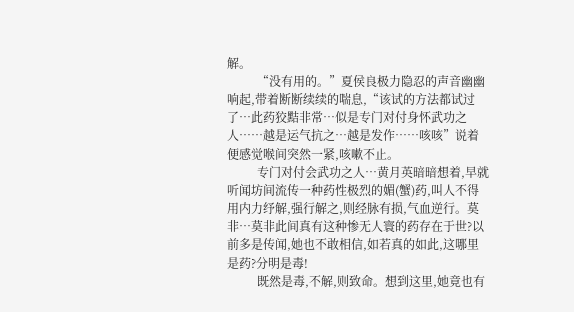解。
          “没有用的。”夏侯良极力隐忍的声音幽幽响起,带着断断续续的喘息,“该试的方法都试过了…此药狡黠非常…似是专门对付身怀武功之人……越是运气抗之…越是发作……咳咳”说着便感觉喉间突然一紧,咳嗽不止。
          专门对付会武功之人…黄月英暗暗想着,早就听闻坊间流传一种药性极烈的媚(蟹)药,叫人不得用内力纾解,强行解之,则经脉有损,气血逆行。莫非…莫非此间真有这种惨无人寰的药存在于世?以前多是传闻,她也不敢相信,如若真的如此,这哪里是药?分明是毒!
          既然是毒,不解,则致命。想到这里,她竟也有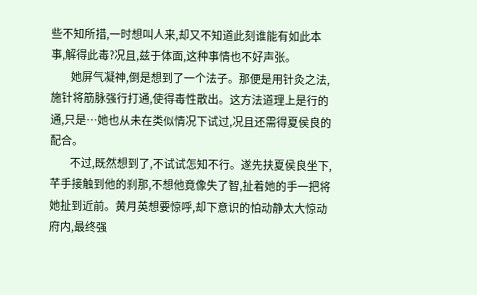些不知所措,一时想叫人来,却又不知道此刻谁能有如此本事,解得此毒?况且,兹于体面,这种事情也不好声张。
          她屏气凝神,倒是想到了一个法子。那便是用针灸之法,施针将筋脉强行打通,使得毒性散出。这方法道理上是行的通,只是…她也从未在类似情况下试过,况且还需得夏侯良的配合。
          不过,既然想到了,不试试怎知不行。遂先扶夏侯良坐下,芊手接触到他的刹那,不想他竟像失了智,扯着她的手一把将她扯到近前。黄月英想要惊呼,却下意识的怕动静太大惊动府内,最终强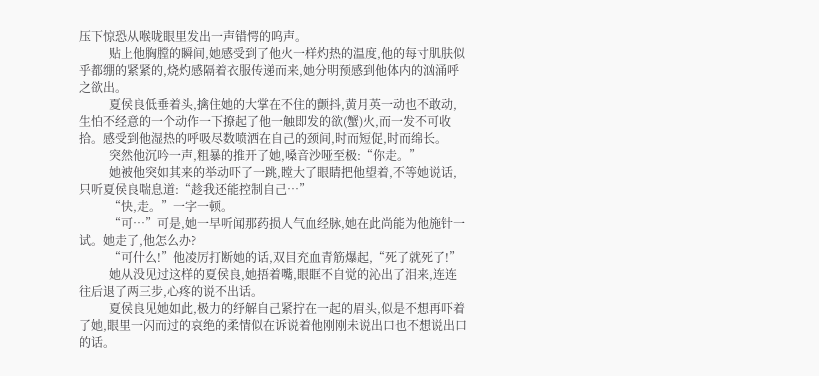压下惊恐从喉咙眼里发出一声错愕的呜声。
          贴上他胸膛的瞬间,她感受到了他火一样灼热的温度,他的每寸肌肤似乎都绷的紧紧的,烧灼感隔着衣服传递而来,她分明预感到他体内的汹涌呼之欲出。
          夏侯良低垂着头,擒住她的大掌在不住的颤抖,黄月英一动也不敢动,生怕不经意的一个动作一下撩起了他一触即发的欲(蟹)火,而一发不可收拾。感受到他湿热的呼吸尽数喷洒在自己的颈间,时而短促,时而绵长。
          突然他沉吟一声,粗暴的推开了她,嗓音沙哑至极:“你走。”
          她被他突如其来的举动吓了一跳,瞠大了眼睛把他望着,不等她说话,只听夏侯良喘息道:“趁我还能控制自己…”
          “快,走。”一字一顿。
          “可…”可是,她一早听闻那药损人气血经脉,她在此尚能为他施针一试。她走了,他怎么办?
          “可什么!”他凌厉打断她的话,双目充血青筋爆起,“死了就死了!”
          她从没见过这样的夏侯良,她捂着嘴,眼眶不自觉的沁出了泪来,连连往后退了两三步,心疼的说不出话。
          夏侯良见她如此,极力的纾解自己紧拧在一起的眉头,似是不想再吓着了她,眼里一闪而过的哀绝的柔情似在诉说着他刚刚未说出口也不想说出口的话。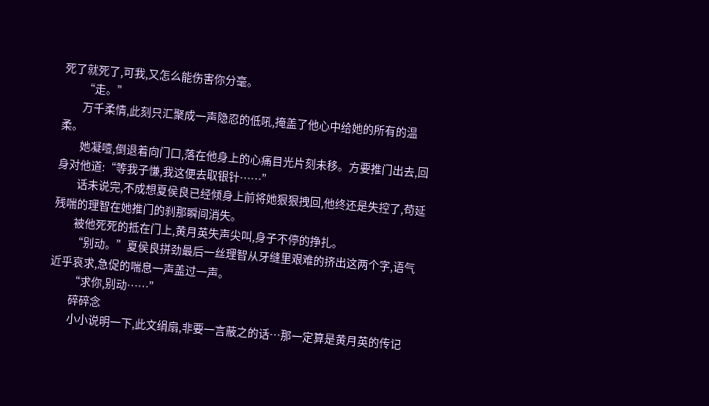死了就死了,可我,又怎么能伤害你分毫。
          “走。”
          万千柔情,此刻只汇聚成一声隐忍的低吼,掩盖了他心中给她的所有的温柔。
          她凝噎,倒退着向门口,落在他身上的心痛目光片刻未移。方要推门出去,回身对他道:“等我子慊,我这便去取银针……”
          话未说完,不成想夏侯良已经倾身上前将她狠狠拽回,他终还是失控了,苟延残喘的理智在她推门的刹那瞬间消失。
          被他死死的抵在门上,黄月英失声尖叫,身子不停的挣扎。
          “别动。”夏侯良拼劲最后一丝理智从牙缝里艰难的挤出这两个字,语气近乎哀求,急促的喘息一声盖过一声。
          “求你,别动……”
          碎碎念
          小小说明一下,此文绢扇,非要一言蔽之的话…那一定算是黄月英的传记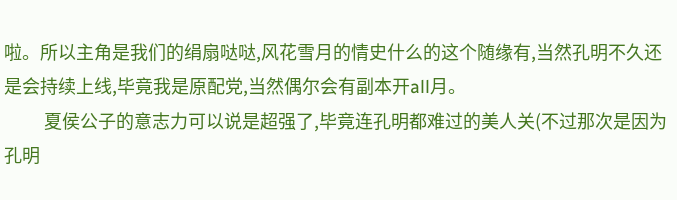啦。所以主角是我们的绢扇哒哒,风花雪月的情史什么的这个随缘有,当然孔明不久还是会持续上线,毕竟我是原配党,当然偶尔会有副本开all月。
          夏侯公子的意志力可以说是超强了,毕竟连孔明都难过的美人关(不过那次是因为孔明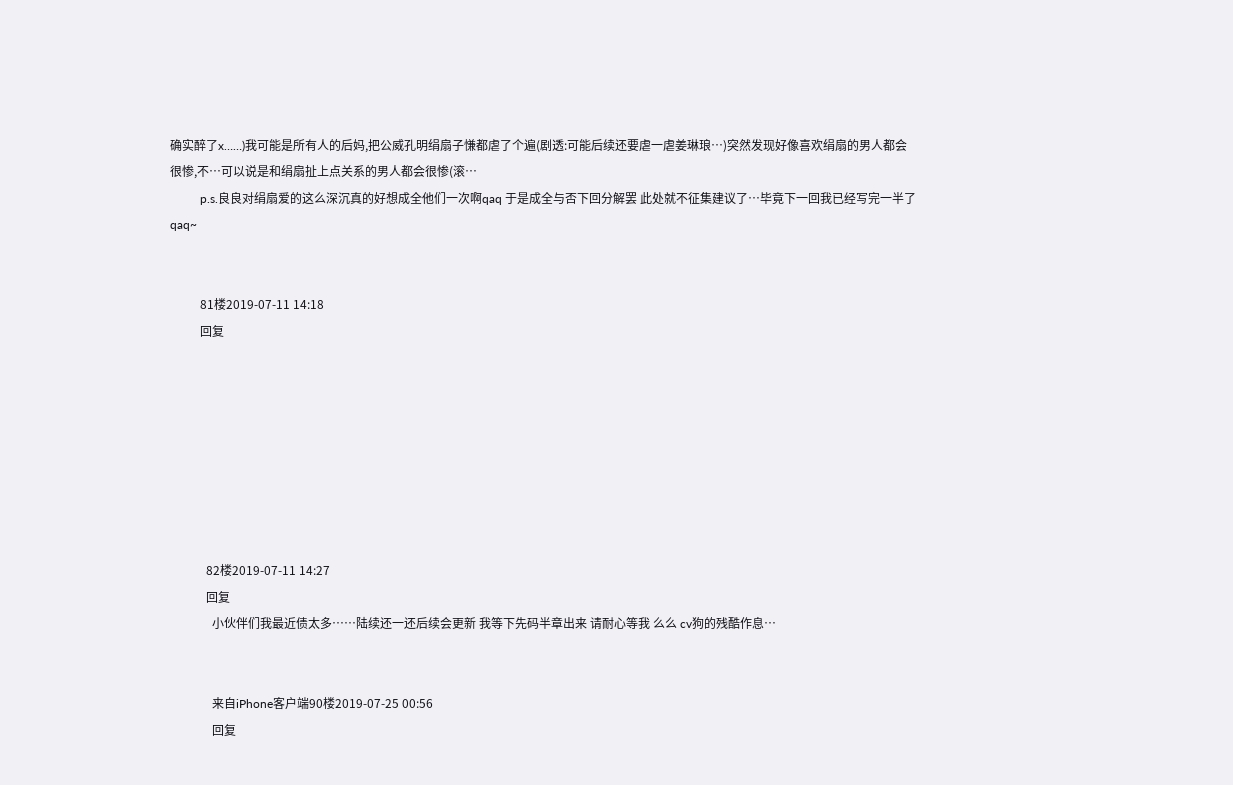确实醉了x……)我可能是所有人的后妈,把公威孔明绢扇子慊都虐了个遍(剧透:可能后续还要虐一虐姜琳琅…)突然发现好像喜欢绢扇的男人都会很惨,不…可以说是和绢扇扯上点关系的男人都会很惨(滚…
          p.s.良良对绢扇爱的这么深沉真的好想成全他们一次啊qaq 于是成全与否下回分解罢 此处就不征集建议了…毕竟下一回我已经写完一半了qaq~


          81楼2019-07-11 14:18
          回复








            82楼2019-07-11 14:27
            回复
              小伙伴们我最近债太多……陆续还一还后续会更新 我等下先码半章出来 请耐心等我 么么 cv狗的残酷作息…


              来自iPhone客户端90楼2019-07-25 00:56
              回复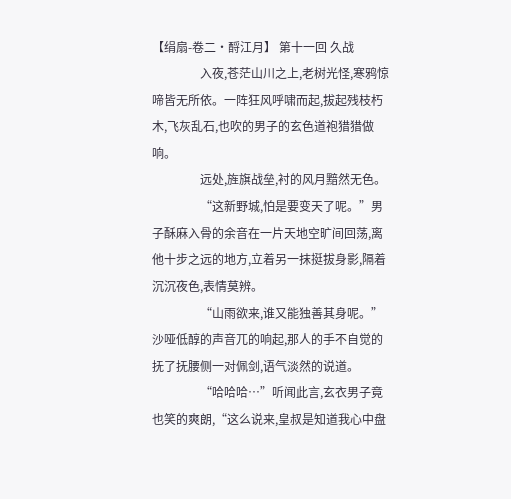【绢扇-卷二·酹江月】 第十一回 久战
                入夜,苍茫山川之上,老树光怪,寒鸦惊啼皆无所依。一阵狂风呼啸而起,拔起残枝朽木,飞灰乱石,也吹的男子的玄色道袍猎猎做响。
                远处,旌旗战垒,衬的风月黯然无色。
                “这新野城,怕是要变天了呢。”男子酥麻入骨的余音在一片天地空旷间回荡,离他十步之远的地方,立着另一抹挺拔身影,隔着沉沉夜色,表情莫辨。
                “山雨欲来,谁又能独善其身呢。”沙哑低醇的声音兀的响起,那人的手不自觉的抚了抚腰侧一对佩剑,语气淡然的说道。
                “哈哈哈…”听闻此言,玄衣男子竟也笑的爽朗,“这么说来,皇叔是知道我心中盘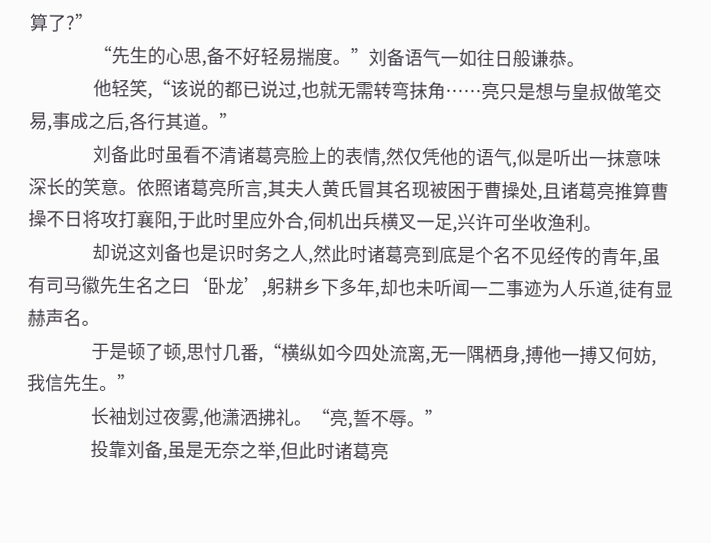算了?”
                “先生的心思,备不好轻易揣度。”刘备语气一如往日般谦恭。
                他轻笑,“该说的都已说过,也就无需转弯抹角……亮只是想与皇叔做笔交易,事成之后,各行其道。”
                刘备此时虽看不清诸葛亮脸上的表情,然仅凭他的语气,似是听出一抹意味深长的笑意。依照诸葛亮所言,其夫人黄氏冒其名现被困于曹操处,且诸葛亮推算曹操不日将攻打襄阳,于此时里应外合,伺机出兵横叉一足,兴许可坐收渔利。
                却说这刘备也是识时务之人,然此时诸葛亮到底是个名不见经传的青年,虽有司马徽先生名之曰‘卧龙’,躬耕乡下多年,却也未听闻一二事迹为人乐道,徒有显赫声名。
                于是顿了顿,思忖几番,“横纵如今四处流离,无一隅栖身,搏他一搏又何妨,我信先生。”
                长袖划过夜雾,他潇洒拂礼。“亮,誓不辱。”
                投靠刘备,虽是无奈之举,但此时诸葛亮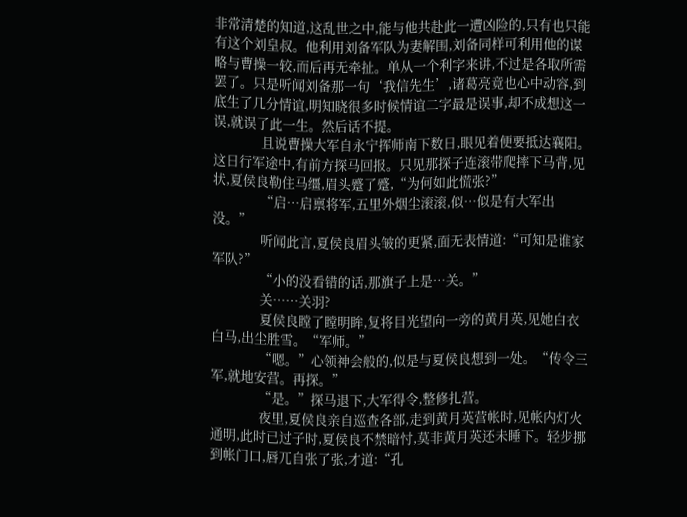非常清楚的知道,这乱世之中,能与他共赴此一遭凶险的,只有也只能有这个刘皇叔。他利用刘备军队为妻解围,刘备同样可利用他的谋略与曹操一较,而后再无牵扯。单从一个利字来讲,不过是各取所需罢了。只是听闻刘备那一句‘我信先生’,诸葛亮竟也心中动容,到底生了几分情谊,明知晓很多时候情谊二字最是误事,却不成想这一误,就误了此一生。然后话不提。
                且说曹操大军自永宁挥师南下数日,眼见着便要抵达襄阳。这日行军途中,有前方探马回报。只见那探子连滚带爬摔下马背,见状,夏侯良勒住马缰,眉头蹙了蹙,“为何如此慌张?”
                “启…启禀将军,五里外烟尘滚滚,似…似是有大军出没。”
                听闻此言,夏侯良眉头皱的更紧,面无表情道:“可知是谁家军队?”
                “小的没看错的话,那旗子上是…关。”
                关……关羽?
                夏侯良瞠了瞠明眸,复将目光望向一旁的黄月英,见她白衣白马,出尘胜雪。“军师。”
                “嗯。”心领神会般的,似是与夏侯良想到一处。“传令三军,就地安营。再探。”
                “是。”探马退下,大军得令,整修扎营。
                夜里,夏侯良亲自巡查各部,走到黄月英营帐时,见帐内灯火通明,此时已过子时,夏侯良不禁暗忖,莫非黄月英还未睡下。轻步挪到帐门口,唇兀自张了张,才道:“孔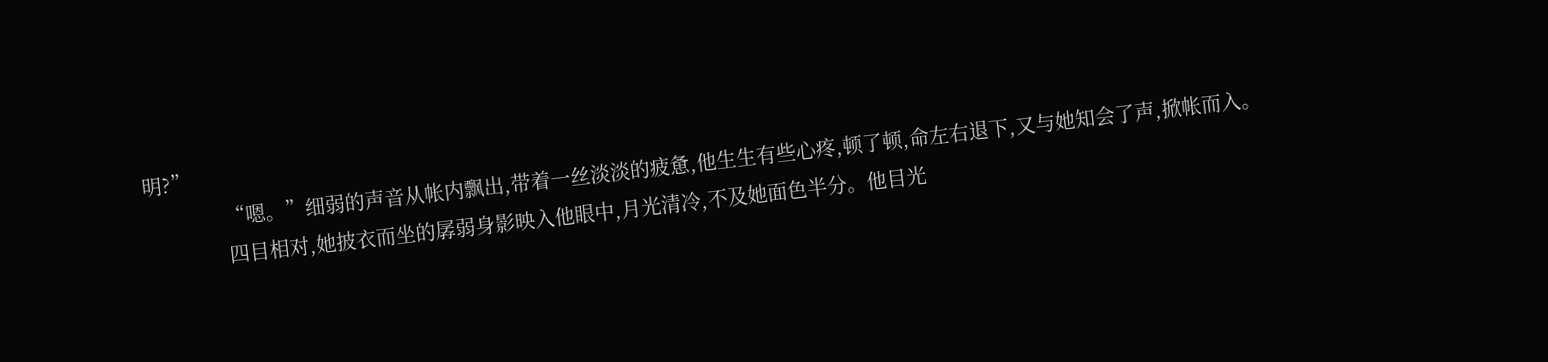明?”
                “嗯。”细弱的声音从帐内飘出,带着一丝淡淡的疲惫,他生生有些心疼,顿了顿,命左右退下,又与她知会了声,掀帐而入。
                四目相对,她披衣而坐的孱弱身影映入他眼中,月光清冷,不及她面色半分。他目光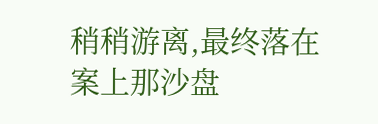稍稍游离,最终落在案上那沙盘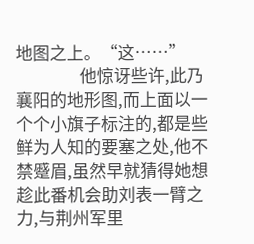地图之上。“这……”
                他惊讶些许,此乃襄阳的地形图,而上面以一个个小旗子标注的,都是些鲜为人知的要塞之处,他不禁蹙眉,虽然早就猜得她想趁此番机会助刘表一臂之力,与荆州军里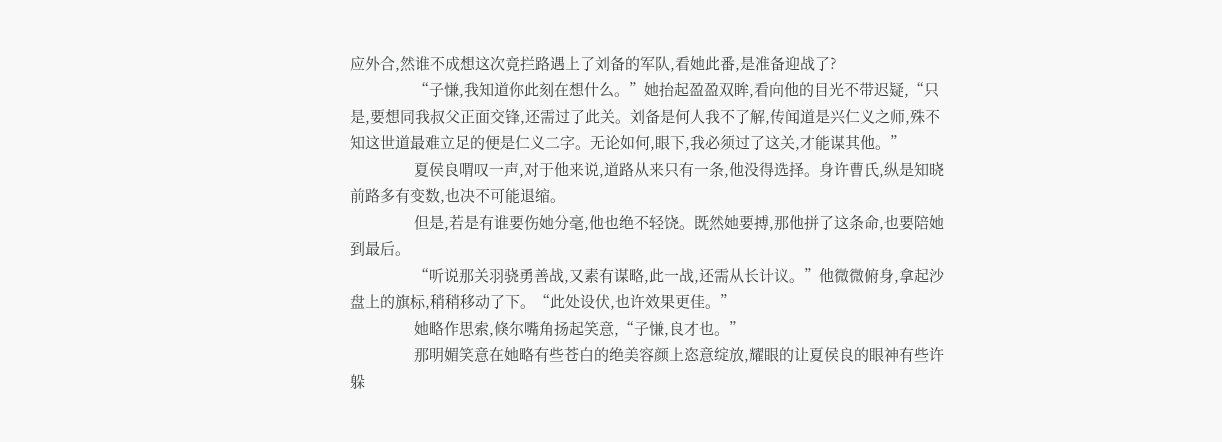应外合,然谁不成想这次竟拦路遇上了刘备的军队,看她此番,是准备迎战了?
                “子慊,我知道你此刻在想什么。”她抬起盈盈双眸,看向他的目光不带迟疑,“只是,要想同我叔父正面交锋,还需过了此关。刘备是何人我不了解,传闻道是兴仁义之师,殊不知这世道最难立足的便是仁义二字。无论如何,眼下,我必须过了这关,才能谋其他。”
                夏侯良喟叹一声,对于他来说,道路从来只有一条,他没得选择。身许曹氏,纵是知晓前路多有变数,也决不可能退缩。
                但是,若是有谁要伤她分毫,他也绝不轻饶。既然她要搏,那他拼了这条命,也要陪她到最后。
                “听说那关羽骁勇善战,又素有谋略,此一战,还需从长计议。”他微微俯身,拿起沙盘上的旗标,稍稍移动了下。“此处设伏,也许效果更佳。”
                她略作思索,倏尔嘴角扬起笑意,“子慊,良才也。”
                那明媚笑意在她略有些苍白的绝美容颜上恣意绽放,耀眼的让夏侯良的眼神有些许躲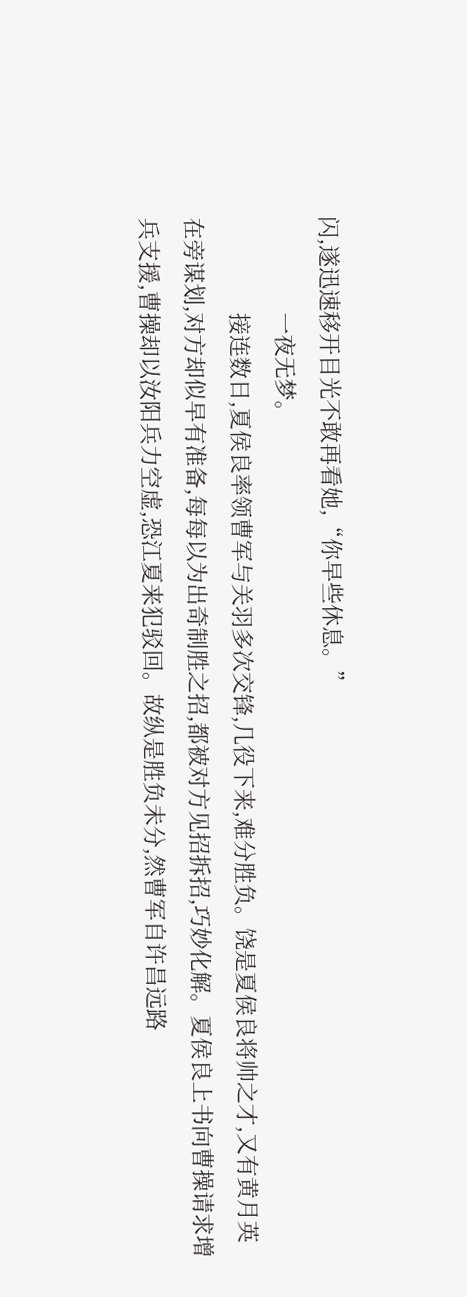闪,遂迅速移开目光不敢再看她,“你早些休息。”
                一夜无梦。
                接连数日,夏侯良率领曹军与关羽多次交锋,几役下来,难分胜负。饶是夏侯良将帅之才,又有黄月英在旁谋划,对方却似早有准备,每每以为出奇制胜之招,都被对方见招拆招,巧妙化解。夏侯良上书向曹操请求增兵支援,曹操却以汝阳兵力空虚,恐江夏来犯驳回。故纵是胜负未分,然曹军自许昌远路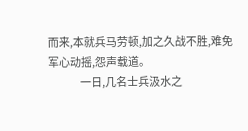而来,本就兵马劳顿,加之久战不胜,难免军心动摇,怨声载道。
                一日,几名士兵汲水之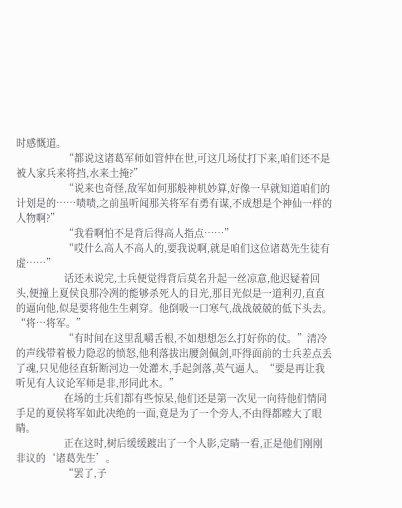时感慨道。
                “都说这诸葛军师如管仲在世,可这几场仗打下来,咱们还不是被人家兵来将挡,水来土掩?”
                “说来也奇怪,敌军如何那般神机妙算,好像一早就知道咱们的计划是的……啧啧,之前虽听闻那关将军有勇有谋,不成想是个神仙一样的人物啊?”
                “我看啊怕不是背后得高人指点……”
                “哎什么高人不高人的,要我说啊,就是咱们这位诸葛先生徒有虚……”
                话还未说完,士兵便觉得背后莫名升起一丝凉意,他迟疑着回头,便撞上夏侯良那冷冽的能够杀死人的目光,那目光似是一道利刃,直直的逼向他,似是要将他生生刺穿。他倒吸一口寒气,战战兢兢的低下头去。“将…将军。”
                “有时间在这里乱嚼舌根,不如想想怎么打好你的仗。”清冷的声线带着极力隐忍的愤怒,他利落拔出腰剑佩剑,吓得面前的士兵差点丢了魂,只见他径直斩断河边一处灌木,手起剑落,英气逼人。“要是再让我听见有人议论军师是非,形同此木。”
                在场的士兵们都有些惊呆,他们还是第一次见一向待他们情同手足的夏侯将军如此决绝的一面,竟是为了一个旁人,不由得都瞠大了眼睛。
                正在这时,树后缓缓踱出了一个人影,定睛一看,正是他们刚刚非议的‘诸葛先生’。
                “罢了,子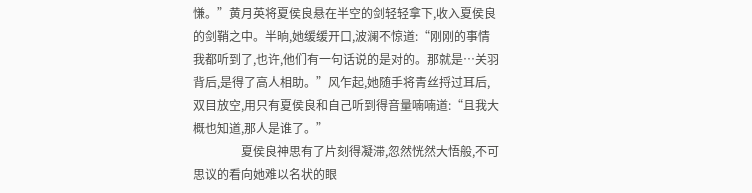慊。”黄月英将夏侯良悬在半空的剑轻轻拿下,收入夏侯良的剑鞘之中。半晌,她缓缓开口,波澜不惊道:“刚刚的事情我都听到了,也许,他们有一句话说的是对的。那就是…关羽背后,是得了高人相助。”风乍起,她随手将青丝捋过耳后,双目放空,用只有夏侯良和自己听到得音量喃喃道:“且我大概也知道,那人是谁了。”
                夏侯良神思有了片刻得凝滞,忽然恍然大悟般,不可思议的看向她难以名状的眼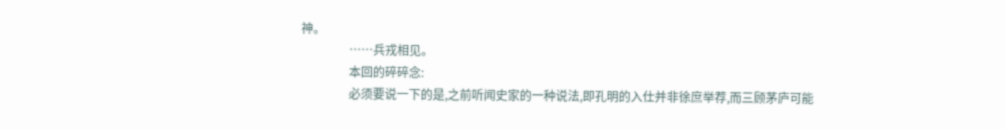神。
                ……兵戎相见。
                本回的碎碎念:
                必须要说一下的是,之前听闻史家的一种说法,即孔明的入仕并非徐庶举荐,而三顾茅庐可能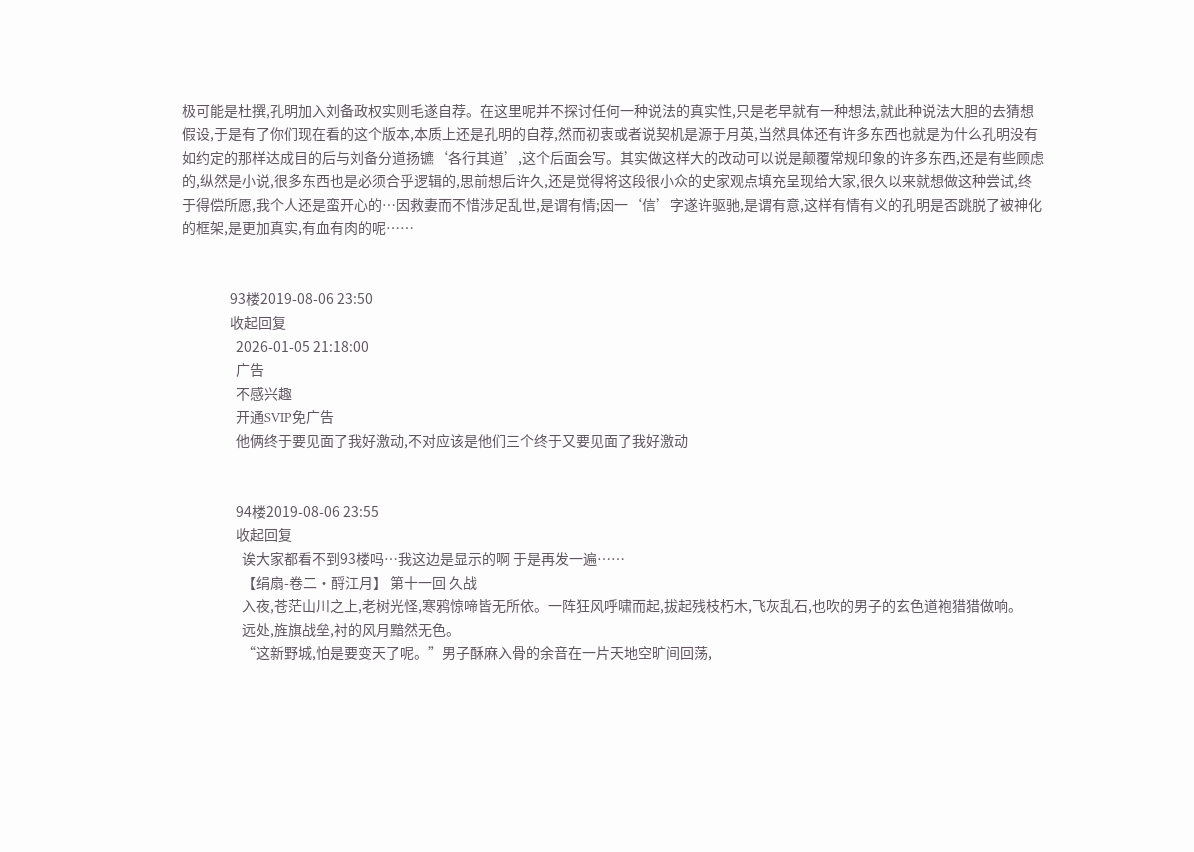极可能是杜撰,孔明加入刘备政权实则毛遂自荐。在这里呢并不探讨任何一种说法的真实性,只是老早就有一种想法,就此种说法大胆的去猜想假设,于是有了你们现在看的这个版本,本质上还是孔明的自荐,然而初衷或者说契机是源于月英,当然具体还有许多东西也就是为什么孔明没有如约定的那样达成目的后与刘备分道扬镳‘各行其道’,这个后面会写。其实做这样大的改动可以说是颠覆常规印象的许多东西,还是有些顾虑的,纵然是小说,很多东西也是必须合乎逻辑的,思前想后许久,还是觉得将这段很小众的史家观点填充呈现给大家,很久以来就想做这种尝试,终于得偿所愿,我个人还是蛮开心的…因救妻而不惜涉足乱世,是谓有情;因一‘信’字遂许驱驰,是谓有意,这样有情有义的孔明是否跳脱了被神化的框架,是更加真实,有血有肉的呢……


                93楼2019-08-06 23:50
                收起回复
                  2026-01-05 21:18:00
                  广告
                  不感兴趣
                  开通SVIP免广告
                  他俩终于要见面了我好激动,不对应该是他们三个终于又要见面了我好激动


                  94楼2019-08-06 23:55
                  收起回复
                    诶大家都看不到93楼吗…我这边是显示的啊 于是再发一遍……
                    【绢扇-卷二·酹江月】 第十一回 久战
                    入夜,苍茫山川之上,老树光怪,寒鸦惊啼皆无所依。一阵狂风呼啸而起,拔起残枝朽木,飞灰乱石,也吹的男子的玄色道袍猎猎做响。
                    远处,旌旗战垒,衬的风月黯然无色。
                    “这新野城,怕是要变天了呢。”男子酥麻入骨的余音在一片天地空旷间回荡,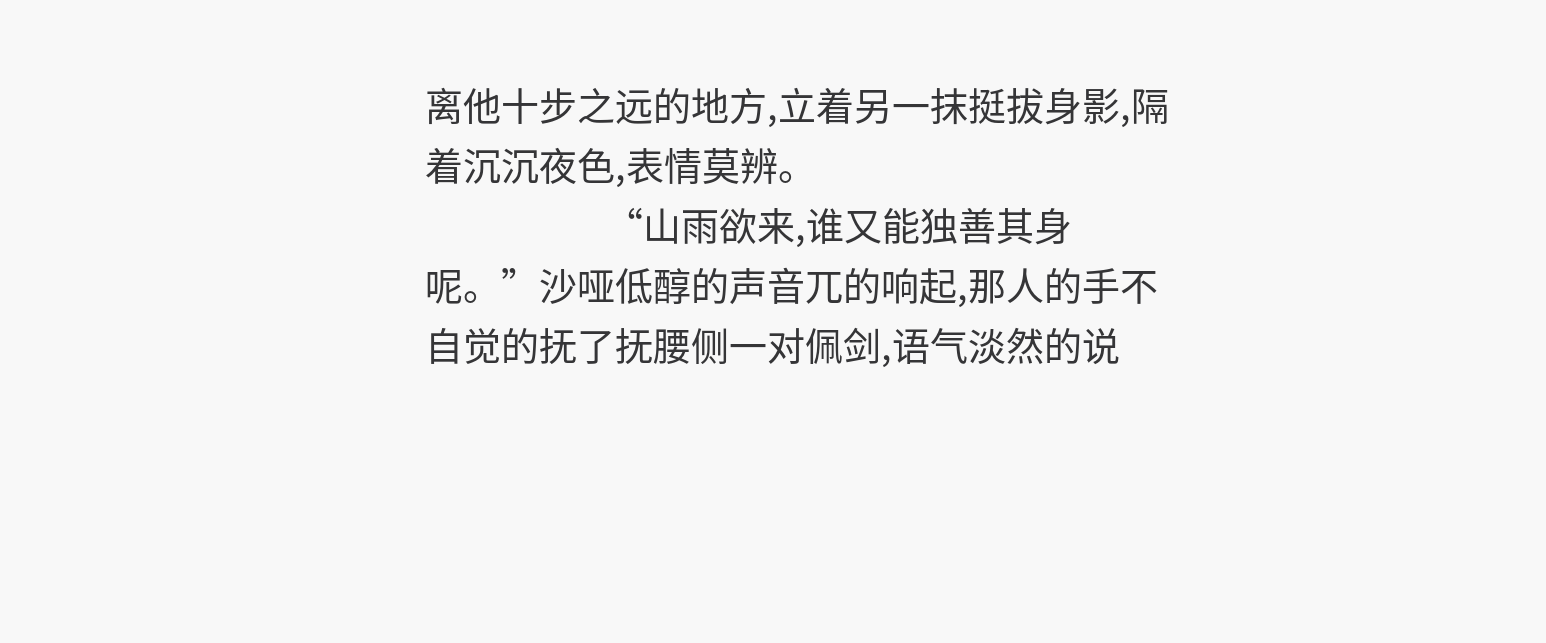离他十步之远的地方,立着另一抹挺拔身影,隔着沉沉夜色,表情莫辨。
                    “山雨欲来,谁又能独善其身呢。”沙哑低醇的声音兀的响起,那人的手不自觉的抚了抚腰侧一对佩剑,语气淡然的说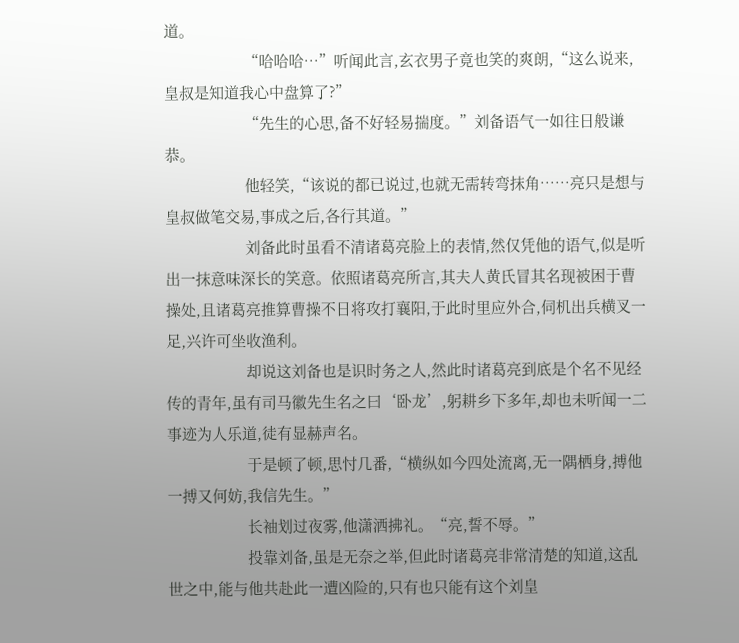道。
                    “哈哈哈…”听闻此言,玄衣男子竟也笑的爽朗,“这么说来,皇叔是知道我心中盘算了?”
                    “先生的心思,备不好轻易揣度。”刘备语气一如往日般谦恭。
                    他轻笑,“该说的都已说过,也就无需转弯抹角……亮只是想与皇叔做笔交易,事成之后,各行其道。”
                    刘备此时虽看不清诸葛亮脸上的表情,然仅凭他的语气,似是听出一抹意味深长的笑意。依照诸葛亮所言,其夫人黄氏冒其名现被困于曹操处,且诸葛亮推算曹操不日将攻打襄阳,于此时里应外合,伺机出兵横叉一足,兴许可坐收渔利。
                    却说这刘备也是识时务之人,然此时诸葛亮到底是个名不见经传的青年,虽有司马徽先生名之曰‘卧龙’,躬耕乡下多年,却也未听闻一二事迹为人乐道,徒有显赫声名。
                    于是顿了顿,思忖几番,“横纵如今四处流离,无一隅栖身,搏他一搏又何妨,我信先生。”
                    长袖划过夜雾,他潇洒拂礼。“亮,誓不辱。”
                    投靠刘备,虽是无奈之举,但此时诸葛亮非常清楚的知道,这乱世之中,能与他共赴此一遭凶险的,只有也只能有这个刘皇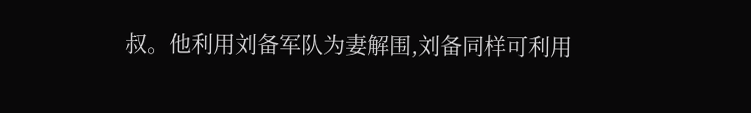叔。他利用刘备军队为妻解围,刘备同样可利用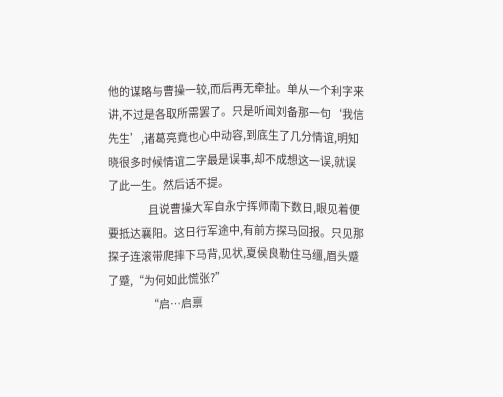他的谋略与曹操一较,而后再无牵扯。单从一个利字来讲,不过是各取所需罢了。只是听闻刘备那一句‘我信先生’,诸葛亮竟也心中动容,到底生了几分情谊,明知晓很多时候情谊二字最是误事,却不成想这一误,就误了此一生。然后话不提。
                    且说曹操大军自永宁挥师南下数日,眼见着便要抵达襄阳。这日行军途中,有前方探马回报。只见那探子连滚带爬摔下马背,见状,夏侯良勒住马缰,眉头蹙了蹙,“为何如此慌张?”
                    “启…启禀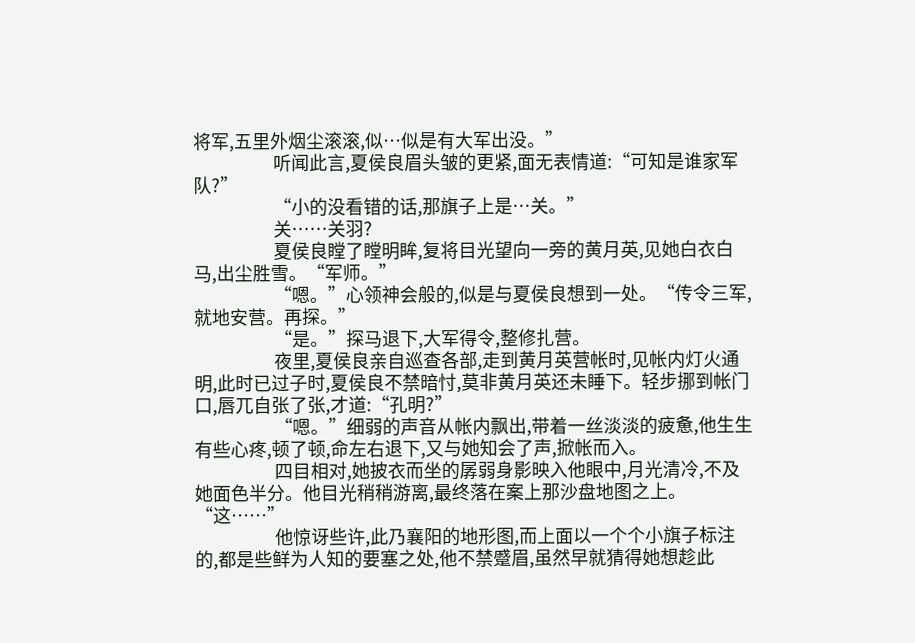将军,五里外烟尘滚滚,似…似是有大军出没。”
                    听闻此言,夏侯良眉头皱的更紧,面无表情道:“可知是谁家军队?”
                    “小的没看错的话,那旗子上是…关。”
                    关……关羽?
                    夏侯良瞠了瞠明眸,复将目光望向一旁的黄月英,见她白衣白马,出尘胜雪。“军师。”
                    “嗯。”心领神会般的,似是与夏侯良想到一处。“传令三军,就地安营。再探。”
                    “是。”探马退下,大军得令,整修扎营。
                    夜里,夏侯良亲自巡查各部,走到黄月英营帐时,见帐内灯火通明,此时已过子时,夏侯良不禁暗忖,莫非黄月英还未睡下。轻步挪到帐门口,唇兀自张了张,才道:“孔明?”
                    “嗯。”细弱的声音从帐内飘出,带着一丝淡淡的疲惫,他生生有些心疼,顿了顿,命左右退下,又与她知会了声,掀帐而入。
                    四目相对,她披衣而坐的孱弱身影映入他眼中,月光清冷,不及她面色半分。他目光稍稍游离,最终落在案上那沙盘地图之上。“这……”
                    他惊讶些许,此乃襄阳的地形图,而上面以一个个小旗子标注的,都是些鲜为人知的要塞之处,他不禁蹙眉,虽然早就猜得她想趁此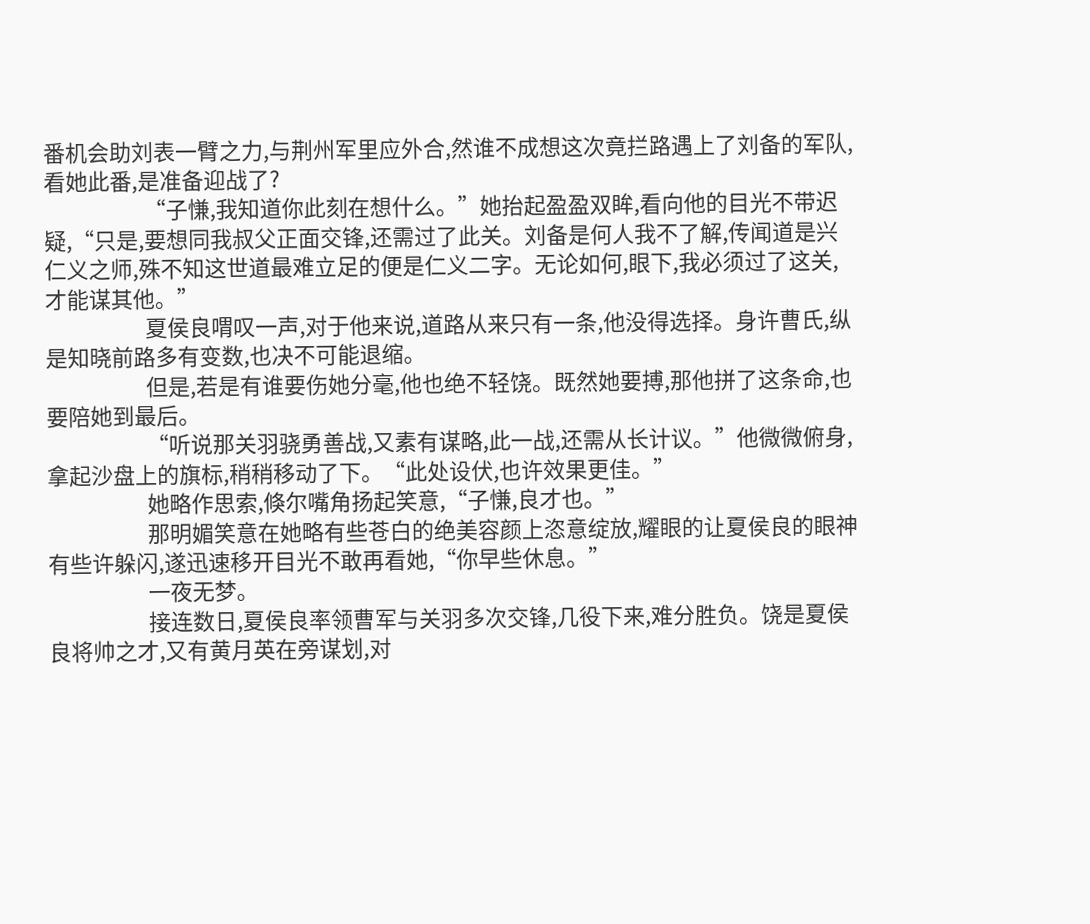番机会助刘表一臂之力,与荆州军里应外合,然谁不成想这次竟拦路遇上了刘备的军队,看她此番,是准备迎战了?
                    “子慊,我知道你此刻在想什么。”她抬起盈盈双眸,看向他的目光不带迟疑,“只是,要想同我叔父正面交锋,还需过了此关。刘备是何人我不了解,传闻道是兴仁义之师,殊不知这世道最难立足的便是仁义二字。无论如何,眼下,我必须过了这关,才能谋其他。”
                    夏侯良喟叹一声,对于他来说,道路从来只有一条,他没得选择。身许曹氏,纵是知晓前路多有变数,也决不可能退缩。
                    但是,若是有谁要伤她分毫,他也绝不轻饶。既然她要搏,那他拼了这条命,也要陪她到最后。
                    “听说那关羽骁勇善战,又素有谋略,此一战,还需从长计议。”他微微俯身,拿起沙盘上的旗标,稍稍移动了下。“此处设伏,也许效果更佳。”
                    她略作思索,倏尔嘴角扬起笑意,“子慊,良才也。”
                    那明媚笑意在她略有些苍白的绝美容颜上恣意绽放,耀眼的让夏侯良的眼神有些许躲闪,遂迅速移开目光不敢再看她,“你早些休息。”
                    一夜无梦。
                    接连数日,夏侯良率领曹军与关羽多次交锋,几役下来,难分胜负。饶是夏侯良将帅之才,又有黄月英在旁谋划,对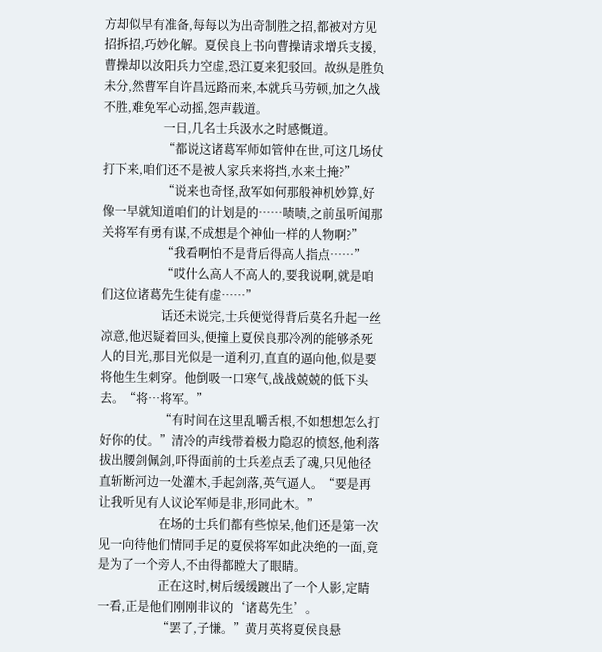方却似早有准备,每每以为出奇制胜之招,都被对方见招拆招,巧妙化解。夏侯良上书向曹操请求增兵支援,曹操却以汝阳兵力空虚,恐江夏来犯驳回。故纵是胜负未分,然曹军自许昌远路而来,本就兵马劳顿,加之久战不胜,难免军心动摇,怨声载道。
                    一日,几名士兵汲水之时感慨道。
                    “都说这诸葛军师如管仲在世,可这几场仗打下来,咱们还不是被人家兵来将挡,水来土掩?”
                    “说来也奇怪,敌军如何那般神机妙算,好像一早就知道咱们的计划是的……啧啧,之前虽听闻那关将军有勇有谋,不成想是个神仙一样的人物啊?”
                    “我看啊怕不是背后得高人指点……”
                    “哎什么高人不高人的,要我说啊,就是咱们这位诸葛先生徒有虚……”
                    话还未说完,士兵便觉得背后莫名升起一丝凉意,他迟疑着回头,便撞上夏侯良那冷冽的能够杀死人的目光,那目光似是一道利刃,直直的逼向他,似是要将他生生刺穿。他倒吸一口寒气,战战兢兢的低下头去。“将…将军。”
                    “有时间在这里乱嚼舌根,不如想想怎么打好你的仗。”清冷的声线带着极力隐忍的愤怒,他利落拔出腰剑佩剑,吓得面前的士兵差点丢了魂,只见他径直斩断河边一处灌木,手起剑落,英气逼人。“要是再让我听见有人议论军师是非,形同此木。”
                    在场的士兵们都有些惊呆,他们还是第一次见一向待他们情同手足的夏侯将军如此决绝的一面,竟是为了一个旁人,不由得都瞠大了眼睛。
                    正在这时,树后缓缓踱出了一个人影,定睛一看,正是他们刚刚非议的‘诸葛先生’。
                    “罢了,子慊。”黄月英将夏侯良悬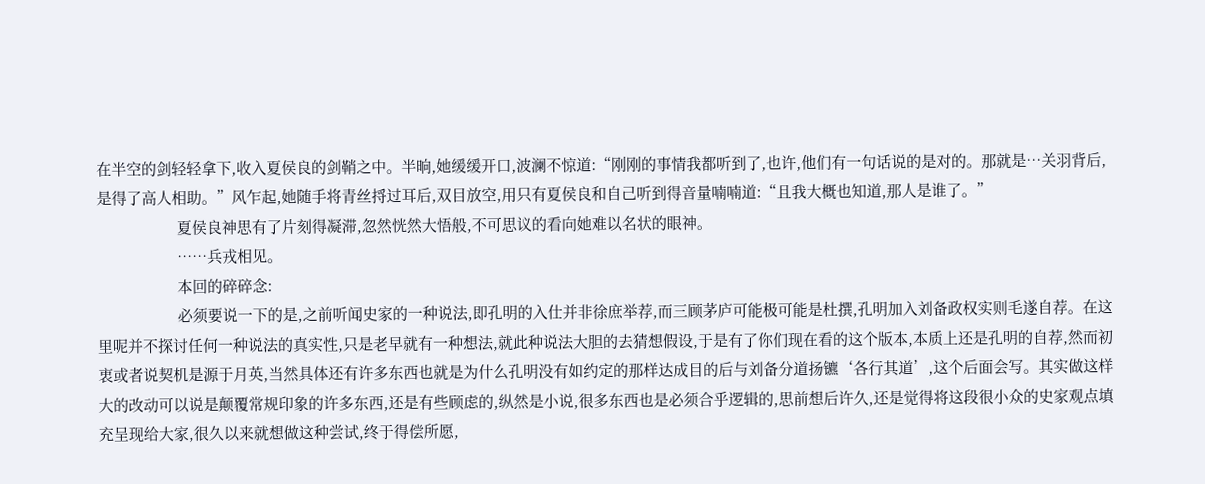在半空的剑轻轻拿下,收入夏侯良的剑鞘之中。半晌,她缓缓开口,波澜不惊道:“刚刚的事情我都听到了,也许,他们有一句话说的是对的。那就是…关羽背后,是得了高人相助。”风乍起,她随手将青丝捋过耳后,双目放空,用只有夏侯良和自己听到得音量喃喃道:“且我大概也知道,那人是谁了。”
                    夏侯良神思有了片刻得凝滞,忽然恍然大悟般,不可思议的看向她难以名状的眼神。
                    ……兵戎相见。
                    本回的碎碎念:
                    必须要说一下的是,之前听闻史家的一种说法,即孔明的入仕并非徐庶举荐,而三顾茅庐可能极可能是杜撰,孔明加入刘备政权实则毛遂自荐。在这里呢并不探讨任何一种说法的真实性,只是老早就有一种想法,就此种说法大胆的去猜想假设,于是有了你们现在看的这个版本,本质上还是孔明的自荐,然而初衷或者说契机是源于月英,当然具体还有许多东西也就是为什么孔明没有如约定的那样达成目的后与刘备分道扬镳‘各行其道’,这个后面会写。其实做这样大的改动可以说是颠覆常规印象的许多东西,还是有些顾虑的,纵然是小说,很多东西也是必须合乎逻辑的,思前想后许久,还是觉得将这段很小众的史家观点填充呈现给大家,很久以来就想做这种尝试,终于得偿所愿,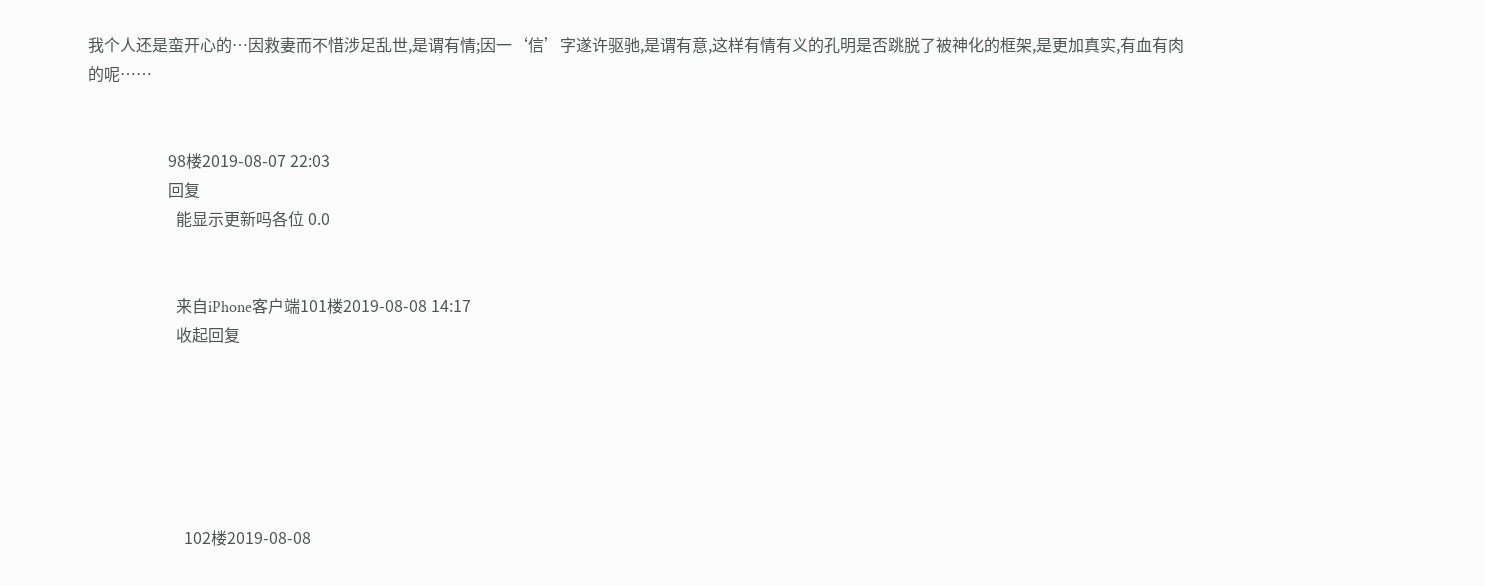我个人还是蛮开心的…因救妻而不惜涉足乱世,是谓有情;因一‘信’字遂许驱驰,是谓有意,这样有情有义的孔明是否跳脱了被神化的框架,是更加真实,有血有肉的呢……


                    98楼2019-08-07 22:03
                    回复
                      能显示更新吗各位 0.0


                      来自iPhone客户端101楼2019-08-08 14:17
                      收起回复






                        102楼2019-08-08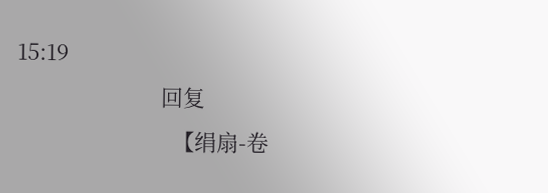15:19
                        回复
                          【绢扇-卷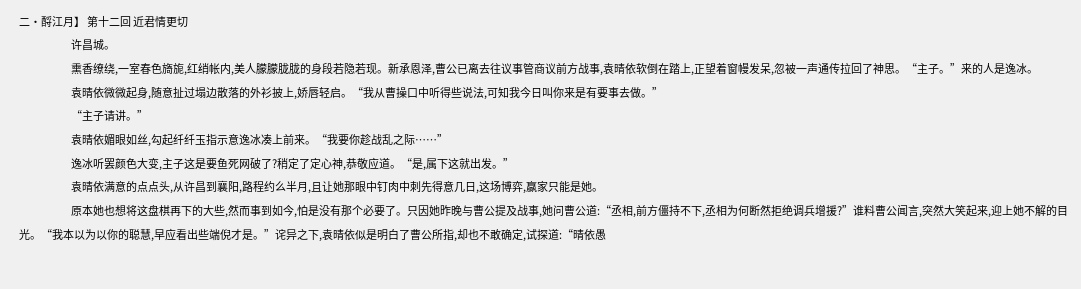二·酹江月】 第十二回 近君情更切
                          许昌城。
                          熏香缭绕,一室春色旖旎,红绡帐内,美人朦朦胧胧的身段若隐若现。新承恩泽,曹公已离去往议事管商议前方战事,袁晴依软倒在踏上,正望着窗幔发呆,忽被一声通传拉回了神思。“主子。”来的人是逸冰。
                          袁晴依微微起身,随意扯过塌边散落的外衫披上,娇唇轻启。“我从曹操口中听得些说法,可知我今日叫你来是有要事去做。”
                          “主子请讲。”
                          袁晴依媚眼如丝,勾起纤纤玉指示意逸冰凑上前来。“我要你趁战乱之际……”
                          逸冰听罢颜色大变,主子这是要鱼死网破了?稍定了定心神,恭敬应道。“是,属下这就出发。”
                          袁晴依满意的点点头,从许昌到襄阳,路程约么半月,且让她那眼中钉肉中刺先得意几日,这场博弈,赢家只能是她。
                          原本她也想将这盘棋再下的大些,然而事到如今,怕是没有那个必要了。只因她昨晚与曹公提及战事,她问曹公道:“丞相,前方僵持不下,丞相为何断然拒绝调兵增援?”谁料曹公闻言,突然大笑起来,迎上她不解的目光。“我本以为以你的聪慧,早应看出些端倪才是。”诧异之下,袁晴依似是明白了曹公所指,却也不敢确定,试探道:“晴依愚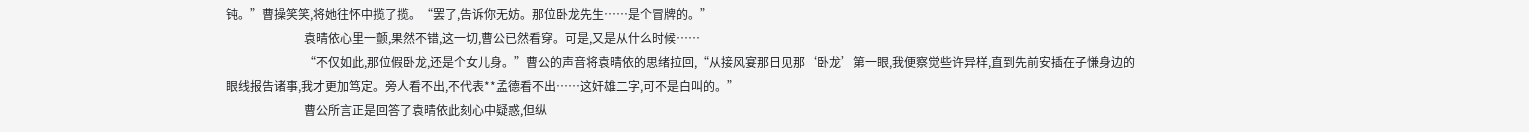钝。”曹操笑笑,将她往怀中揽了揽。“罢了,告诉你无妨。那位卧龙先生……是个冒牌的。”
                          袁晴依心里一颤,果然不错,这一切,曹公已然看穿。可是,又是从什么时候……
                          “不仅如此,那位假卧龙,还是个女儿身。”曹公的声音将袁晴依的思绪拉回,“从接风宴那日见那‘卧龙’第一眼,我便察觉些许异样,直到先前安插在子慊身边的眼线报告诸事,我才更加笃定。旁人看不出,不代表**孟德看不出……这奸雄二字,可不是白叫的。”
                          曹公所言正是回答了袁晴依此刻心中疑惑,但纵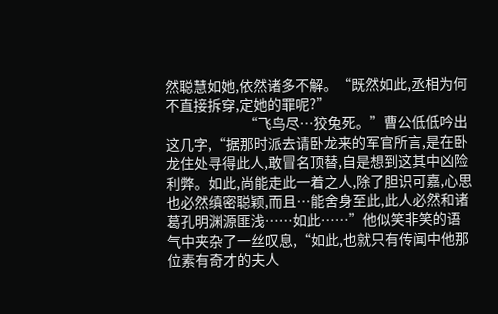然聪慧如她,依然诸多不解。“既然如此,丞相为何不直接拆穿,定她的罪呢?”
                          “飞鸟尽…狡兔死。”曹公低低吟出这几字,“据那时派去请卧龙来的军官所言,是在卧龙住处寻得此人,敢冒名顶替,自是想到这其中凶险利弊。如此,尚能走此一着之人,除了胆识可嘉,心思也必然缜密聪颖,而且…能舍身至此,此人必然和诸葛孔明渊源匪浅……如此……”他似笑非笑的语气中夹杂了一丝叹息,“如此,也就只有传闻中他那位素有奇才的夫人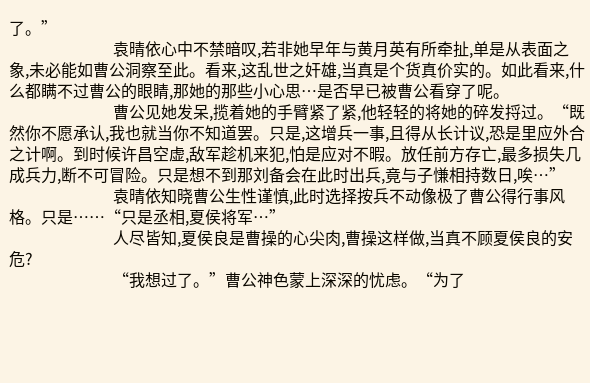了。”
                          袁晴依心中不禁暗叹,若非她早年与黄月英有所牵扯,单是从表面之象,未必能如曹公洞察至此。看来,这乱世之奸雄,当真是个货真价实的。如此看来,什么都瞒不过曹公的眼睛,那她的那些小心思…是否早已被曹公看穿了呢。
                          曹公见她发呆,揽着她的手臂紧了紧,他轻轻的将她的碎发捋过。“既然你不愿承认,我也就当你不知道罢。只是,这增兵一事,且得从长计议,恐是里应外合之计啊。到时候许昌空虚,敌军趁机来犯,怕是应对不暇。放任前方存亡,最多损失几成兵力,断不可冒险。只是想不到那刘备会在此时出兵,竟与子慊相持数日,唉…”
                          袁晴依知晓曹公生性谨慎,此时选择按兵不动像极了曹公得行事风格。只是……“只是丞相,夏侯将军…”
                          人尽皆知,夏侯良是曹操的心尖肉,曹操这样做,当真不顾夏侯良的安危?
                          “我想过了。”曹公神色蒙上深深的忧虑。“为了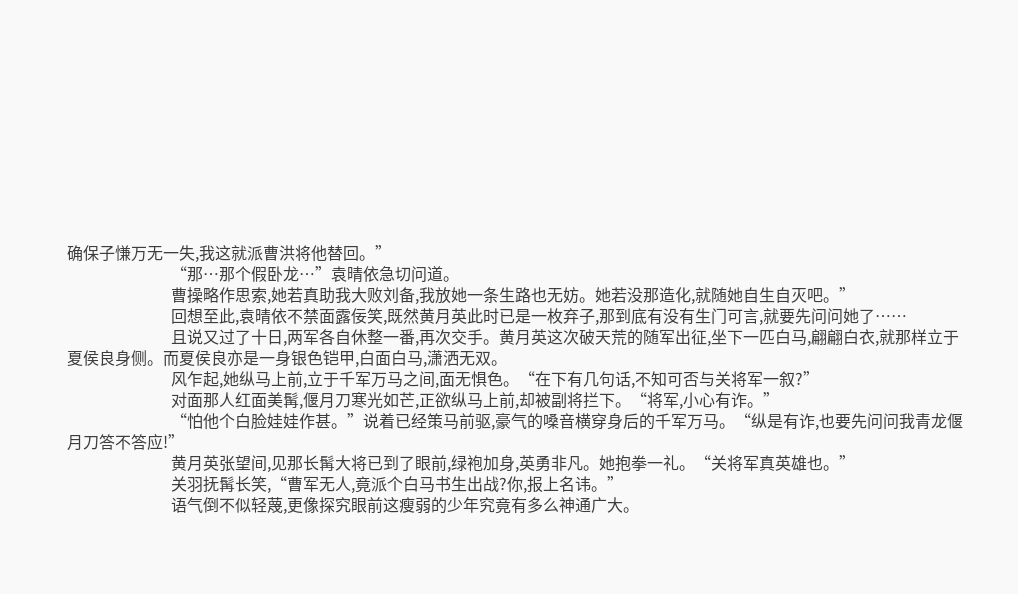确保子慊万无一失,我这就派曹洪将他替回。”
                          “那…那个假卧龙…”袁晴依急切问道。
                          曹操略作思索,她若真助我大败刘备,我放她一条生路也无妨。她若没那造化,就随她自生自灭吧。”
                          回想至此,袁晴依不禁面露佞笑,既然黄月英此时已是一枚弃子,那到底有没有生门可言,就要先问问她了……
                          且说又过了十日,两军各自休整一番,再次交手。黄月英这次破天荒的随军出征,坐下一匹白马,翩翩白衣,就那样立于夏侯良身侧。而夏侯良亦是一身银色铠甲,白面白马,潇洒无双。
                          风乍起,她纵马上前,立于千军万马之间,面无惧色。“在下有几句话,不知可否与关将军一叙?”
                          对面那人红面美髯,偃月刀寒光如芒,正欲纵马上前,却被副将拦下。“将军,小心有诈。”
                          “怕他个白脸娃娃作甚。”说着已经策马前驱,豪气的嗓音横穿身后的千军万马。“纵是有诈,也要先问问我青龙偃月刀答不答应!”
                          黄月英张望间,见那长髯大将已到了眼前,绿袍加身,英勇非凡。她抱拳一礼。“关将军真英雄也。”
                          关羽抚髯长笑,“曹军无人,竟派个白马书生出战?你,报上名讳。”
                          语气倒不似轻蔑,更像探究眼前这瘦弱的少年究竟有多么神通广大。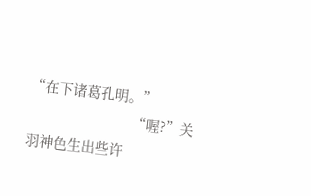“在下诸葛孔明。”
                          “喔?”关羽神色生出些许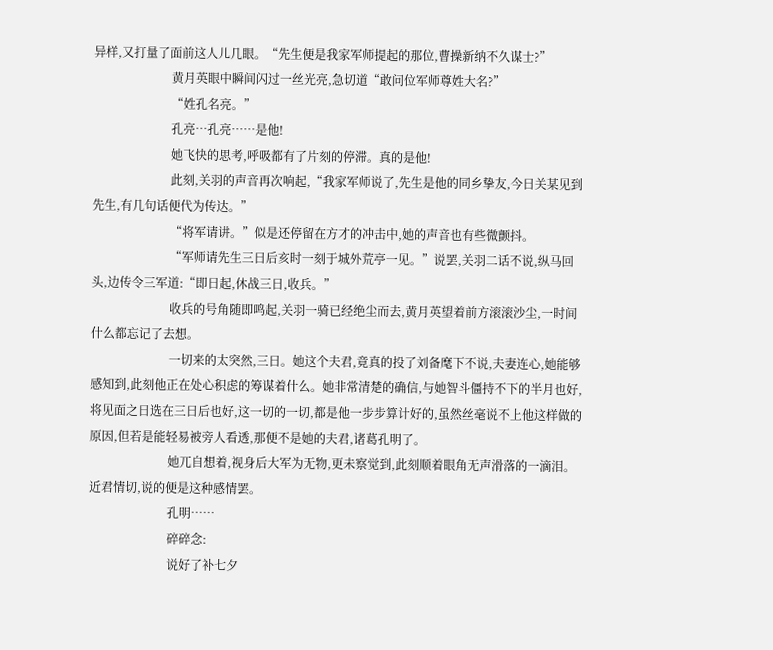异样,又打量了面前这人儿几眼。“先生便是我家军师提起的那位,曹操新纳不久谋士?”
                          黄月英眼中瞬间闪过一丝光亮,急切道“敢问位军师尊姓大名?”
                          “姓孔名亮。”
                          孔亮…孔亮……是他!
                          她飞快的思考,呼吸都有了片刻的停滞。真的是他!
                          此刻,关羽的声音再次响起,“我家军师说了,先生是他的同乡挚友,今日关某见到先生,有几句话便代为传达。”
                          “将军请讲。”似是还停留在方才的冲击中,她的声音也有些微颤抖。
                          “军师请先生三日后亥时一刻于城外荒亭一见。”说罢,关羽二话不说,纵马回头,边传令三军道:“即日起,休战三日,收兵。”
                          收兵的号角随即鸣起,关羽一骑已经绝尘而去,黄月英望着前方滚滚沙尘,一时间什么都忘记了去想。
                          一切来的太突然,三日。她这个夫君,竟真的投了刘备麾下不说,夫妻连心,她能够感知到,此刻他正在处心积虑的筹谋着什么。她非常清楚的确信,与她智斗僵持不下的半月也好,将见面之日选在三日后也好,这一切的一切,都是他一步步算计好的,虽然丝毫说不上他这样做的原因,但若是能轻易被旁人看透,那便不是她的夫君,诸葛孔明了。
                          她兀自想着,视身后大军为无物,更未察觉到,此刻顺着眼角无声滑落的一滴泪。近君情切,说的便是这种感情罢。
                          孔明……
                          碎碎念:
                          说好了补七夕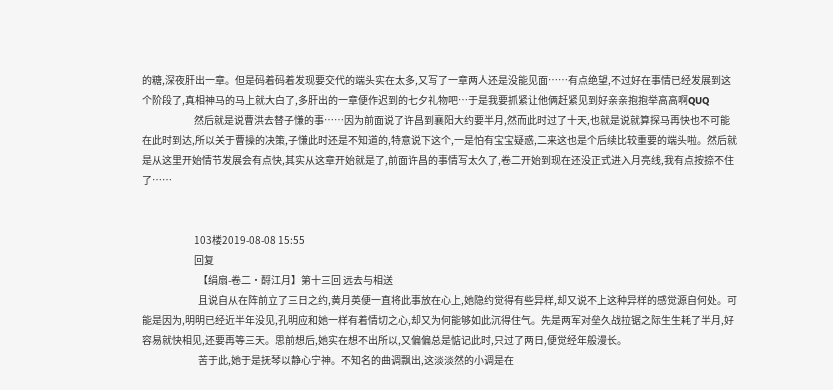的糖,深夜肝出一章。但是码着码着发现要交代的端头实在太多,又写了一章两人还是没能见面……有点绝望,不过好在事情已经发展到这个阶段了,真相神马的马上就大白了,多肝出的一章便作迟到的七夕礼物吧…于是我要抓紧让他俩赶紧见到好亲亲抱抱举高高啊QUQ
                          然后就是说曹洪去替子慊的事……因为前面说了许昌到襄阳大约要半月,然而此时过了十天,也就是说就算探马再快也不可能在此时到达,所以关于曹操的决策,子慊此时还是不知道的,特意说下这个,一是怕有宝宝疑惑,二来这也是个后续比较重要的端头啦。然后就是从这里开始情节发展会有点快,其实从这章开始就是了,前面许昌的事情写太久了,卷二开始到现在还没正式进入月亮线,我有点按捺不住了……


                          103楼2019-08-08 15:55
                          回复
                            【绢扇-卷二·酹江月】第十三回 远去与相送
                            且说自从在阵前立了三日之约,黄月英便一直将此事放在心上,她隐约觉得有些异样,却又说不上这种异样的感觉源自何处。可能是因为,明明已经近半年没见,孔明应和她一样有着情切之心,却又为何能够如此沉得住气。先是两军对垒久战拉锯之际生生耗了半月,好容易就快相见,还要再等三天。思前想后,她实在想不出所以,又偏偏总是惦记此时,只过了两日,便觉经年般漫长。
                            苦于此,她于是抚琴以静心宁神。不知名的曲调飘出,这淡淡然的小调是在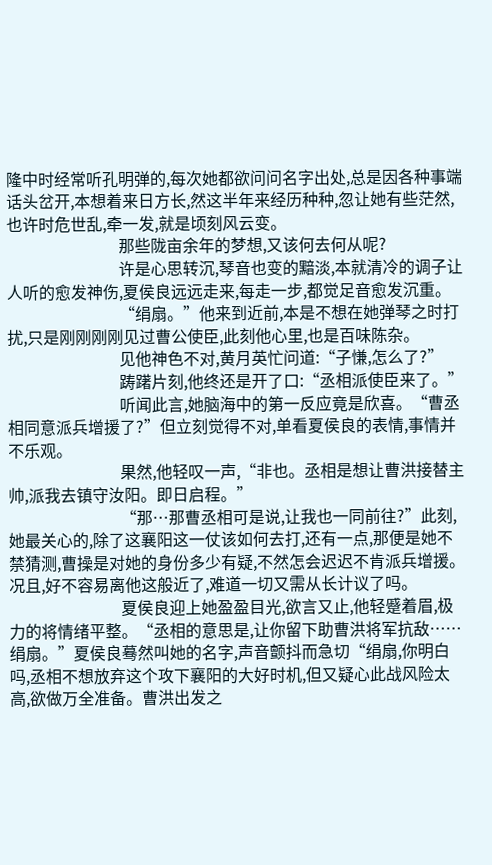隆中时经常听孔明弹的,每次她都欲问问名字出处,总是因各种事端话头岔开,本想着来日方长,然这半年来经历种种,忽让她有些茫然,也许时危世乱,牵一发,就是顷刻风云变。
                            那些陇亩余年的梦想,又该何去何从呢?
                            许是心思转沉,琴音也变的黯淡,本就清冷的调子让人听的愈发神伤,夏侯良远远走来,每走一步,都觉足音愈发沉重。
                            “绢扇。”他来到近前,本是不想在她弹琴之时打扰,只是刚刚刚刚见过曹公使臣,此刻他心里,也是百味陈杂。
                            见他神色不对,黄月英忙问道:“子慊,怎么了?”
                            踌躇片刻,他终还是开了口:“丞相派使臣来了。”
                            听闻此言,她脑海中的第一反应竟是欣喜。“曹丞相同意派兵增援了?”但立刻觉得不对,单看夏侯良的表情,事情并不乐观。
                            果然,他轻叹一声,“非也。丞相是想让曹洪接替主帅,派我去镇守汝阳。即日启程。”
                            “那…那曹丞相可是说,让我也一同前往?”此刻,她最关心的,除了这襄阳这一仗该如何去打,还有一点,那便是她不禁猜测,曹操是对她的身份多少有疑,不然怎会迟迟不肯派兵增援。况且,好不容易离他这般近了,难道一切又需从长计议了吗。
                            夏侯良迎上她盈盈目光,欲言又止,他轻蹙着眉,极力的将情绪平整。“丞相的意思是,让你留下助曹洪将军抗敌……绢扇。”夏侯良蓦然叫她的名字,声音颤抖而急切“绢扇,你明白吗,丞相不想放弃这个攻下襄阳的大好时机,但又疑心此战风险太高,欲做万全准备。曹洪出发之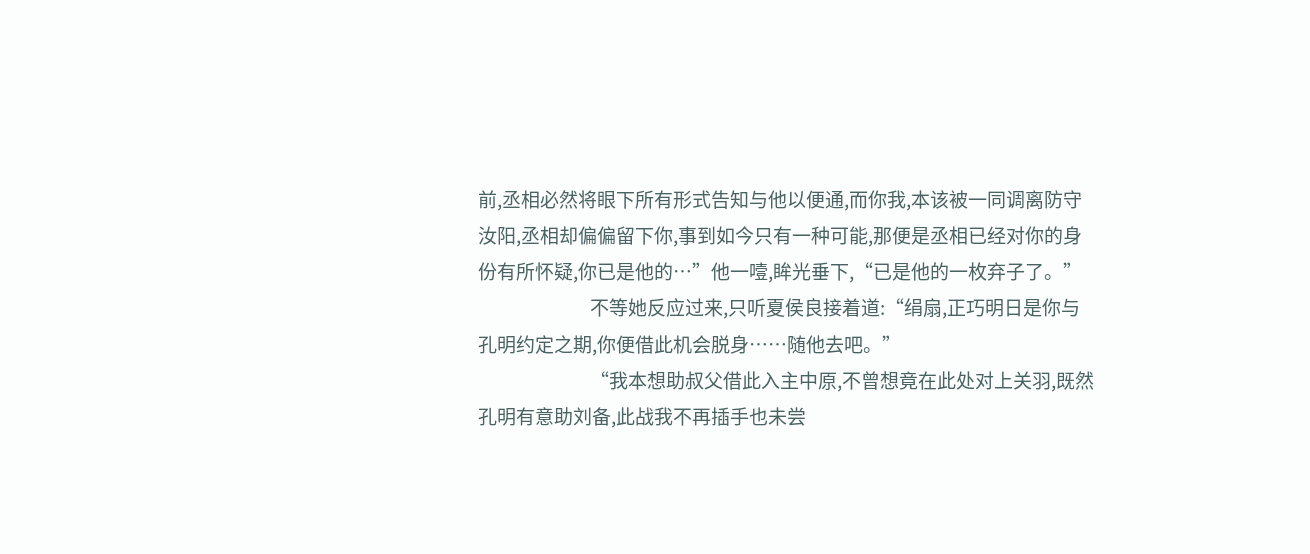前,丞相必然将眼下所有形式告知与他以便通,而你我,本该被一同调离防守汝阳,丞相却偏偏留下你,事到如今只有一种可能,那便是丞相已经对你的身份有所怀疑,你已是他的…”他一噎,眸光垂下,“已是他的一枚弃子了。”
                            不等她反应过来,只听夏侯良接着道:“绢扇,正巧明日是你与孔明约定之期,你便借此机会脱身……随他去吧。”
                            “我本想助叔父借此入主中原,不曾想竟在此处对上关羽,既然孔明有意助刘备,此战我不再插手也未尝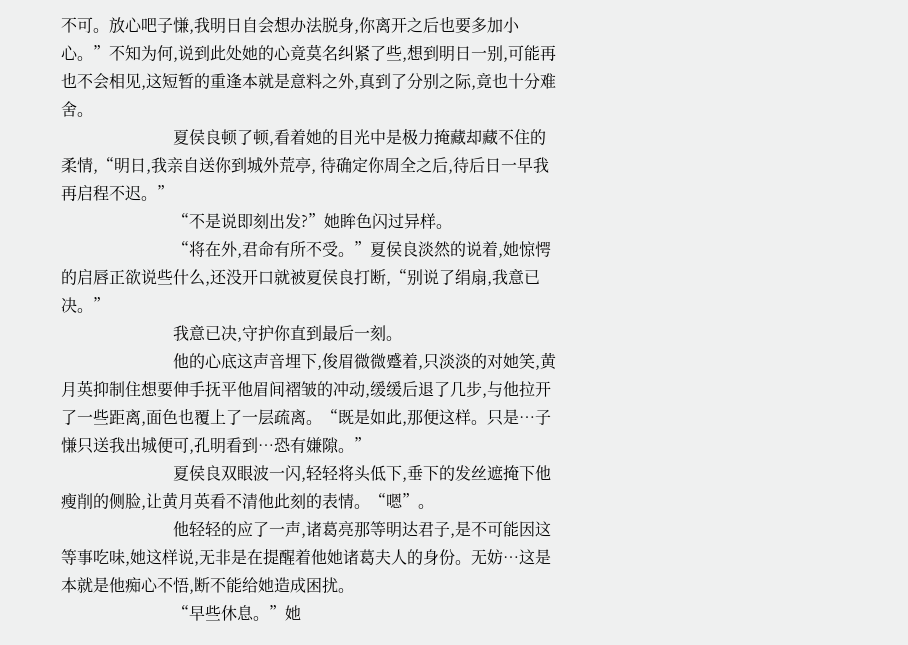不可。放心吧子慊,我明日自会想办法脱身,你离开之后也要多加小心。”不知为何,说到此处她的心竟莫名纠紧了些,想到明日一别,可能再也不会相见,这短暂的重逢本就是意料之外,真到了分别之际,竟也十分难舍。
                            夏侯良顿了顿,看着她的目光中是极力掩藏却藏不住的柔情,“明日,我亲自送你到城外荒亭, 待确定你周全之后,待后日一早我再启程不迟。”
                            “不是说即刻出发?”她眸色闪过异样。
                            “将在外,君命有所不受。”夏侯良淡然的说着,她惊愕的启唇正欲说些什么,还没开口就被夏侯良打断,“别说了绢扇,我意已决。”
                            我意已决,守护你直到最后一刻。
                            他的心底这声音埋下,俊眉微微蹙着,只淡淡的对她笑,黄月英抑制住想要伸手抚平他眉间褶皱的冲动,缓缓后退了几步,与他拉开了一些距离,面色也覆上了一层疏离。“既是如此,那便这样。只是…子慊只送我出城便可,孔明看到…恐有嫌隙。”
                            夏侯良双眼波一闪,轻轻将头低下,垂下的发丝遮掩下他瘦削的侧脸,让黄月英看不清他此刻的表情。“嗯”。
                            他轻轻的应了一声,诸葛亮那等明达君子,是不可能因这等事吃味,她这样说,无非是在提醒着他她诸葛夫人的身份。无妨…这是本就是他痴心不悟,断不能给她造成困扰。
                            “早些休息。”她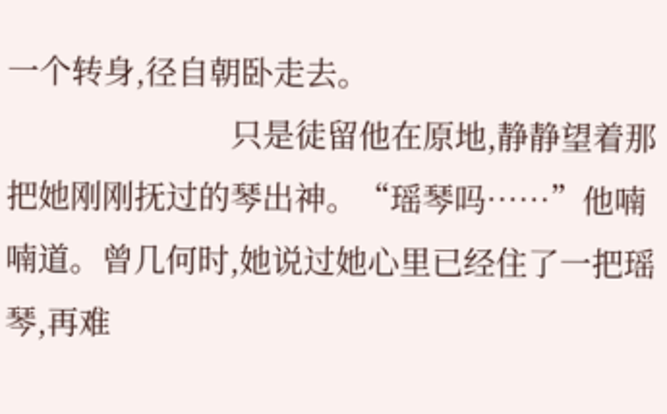一个转身,径自朝卧走去。
                            只是徒留他在原地,静静望着那把她刚刚抚过的琴出神。“瑶琴吗……”他喃喃道。曾几何时,她说过她心里已经住了一把瑶琴,再难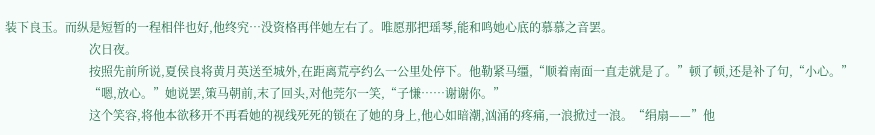装下良玉。而纵是短暂的一程相伴也好,他终究…没资格再伴她左右了。唯愿那把瑶琴,能和鸣她心底的慕慕之音罢。
                            次日夜。
                            按照先前所说,夏侯良将黄月英送至城外,在距离荒亭约么一公里处停下。他勒紧马缰,“顺着南面一直走就是了。”顿了顿,还是补了句,“小心。”
                            “嗯,放心。”她说罢,策马朝前,末了回头,对他莞尔一笑,“子慊……谢谢你。”
                            这个笑容,将他本欲移开不再看她的视线死死的锁在了她的身上,他心如暗潮,汹涌的疼痛,一浪掀过一浪。“绢扇——”他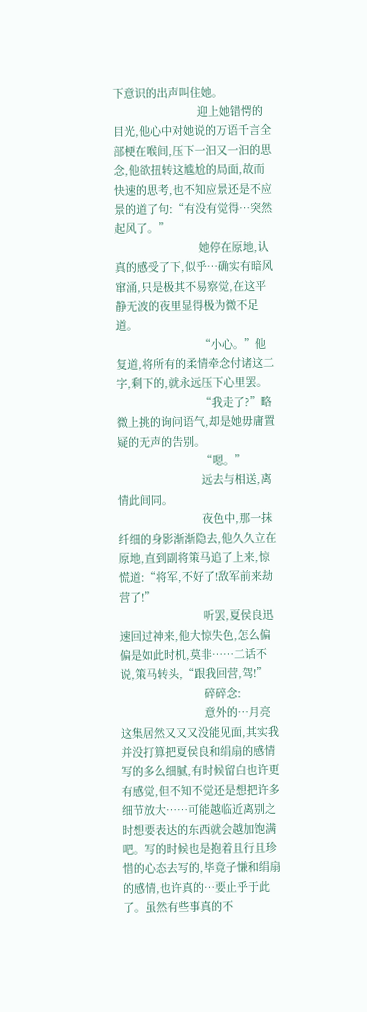下意识的出声叫住她。
                            迎上她错愕的目光,他心中对她说的万语千言全部梗在喉间,压下一汩又一汩的思念,他欲扭转这尴尬的局面,故而快速的思考,也不知应景还是不应景的道了句:“有没有觉得…突然起风了。”
                            她停在原地,认真的感受了下,似乎…确实有暗风窜涌,只是极其不易察觉,在这平静无波的夜里显得极为微不足道。
                            “小心。”他复道,将所有的柔情牵念付诸这二字,剩下的,就永远压下心里罢。
                            “我走了?”略微上挑的询问语气,却是她毋庸置疑的无声的告别。
                            “嗯。”
                            远去与相送,离情此间同。
                            夜色中,那一抹纤细的身影渐渐隐去,他久久立在原地,直到副将策马追了上来,惊慌道:“将军,不好了!敌军前来劫营了!”
                            听罢,夏侯良迅速回过神来,他大惊失色,怎么偏偏是如此时机,莫非……二话不说,策马转头,“跟我回营,驾!”
                            碎碎念:
                            意外的…月亮这集居然又又又没能见面,其实我并没打算把夏侯良和绢扇的感情写的多么细腻,有时候留白也许更有感觉,但不知不觉还是想把许多细节放大……可能越临近离别之时想要表达的东西就会越加饱满吧。写的时候也是抱着且行且珍惜的心态去写的,毕竟子慊和绢扇的感情,也许真的…要止乎于此了。虽然有些事真的不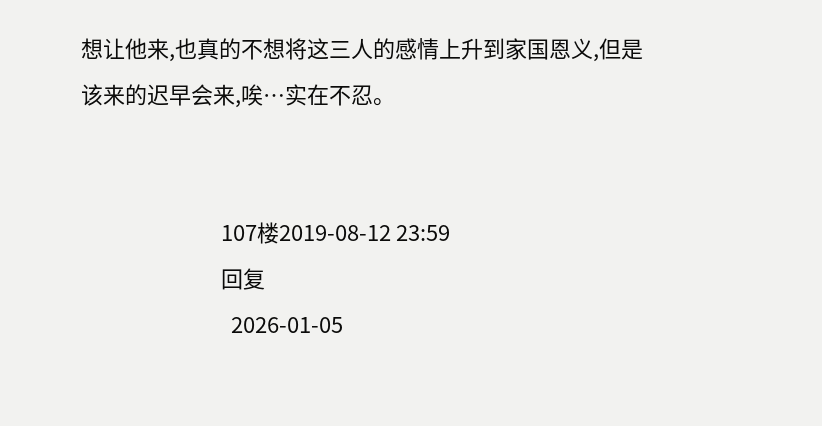想让他来,也真的不想将这三人的感情上升到家国恩义,但是该来的迟早会来,唉…实在不忍。


                            107楼2019-08-12 23:59
                            回复
                              2026-01-05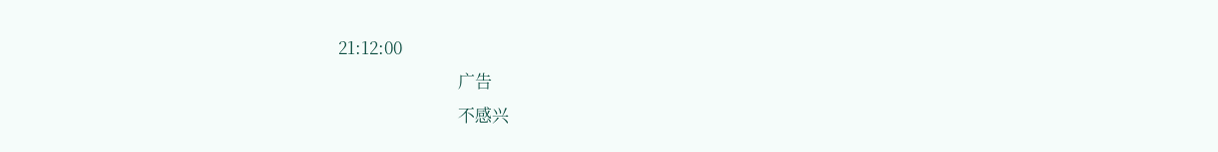21:12:00
                              广告
                              不感兴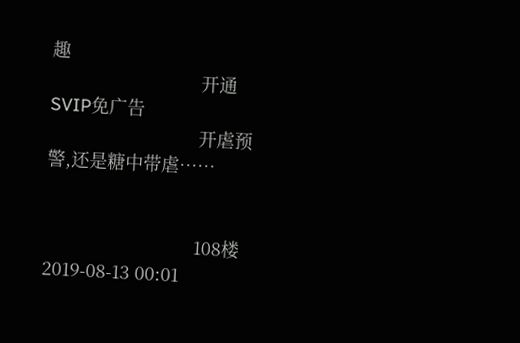趣
                              开通SVIP免广告
                              开虐预警,还是糖中带虐……


                              108楼2019-08-13 00:01